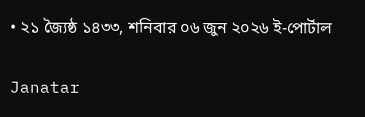• ২১ জ্যৈষ্ঠ ১৪৩৩, শনিবার ০৬ জুন ২০২৬ ই-পোর্টাল

Janatar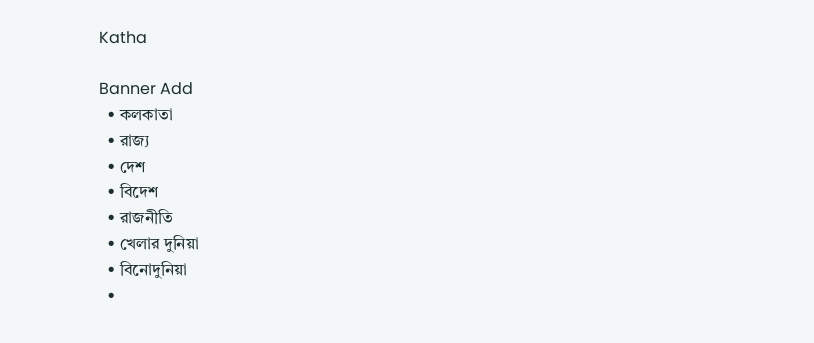Katha

Banner Add
  • কলকাতা
  • রাজ্য
  • দেশ
  • বিদেশ
  • রাজনীতি
  • খেলার দুনিয়া
  • বিনোদুনিয়া
  •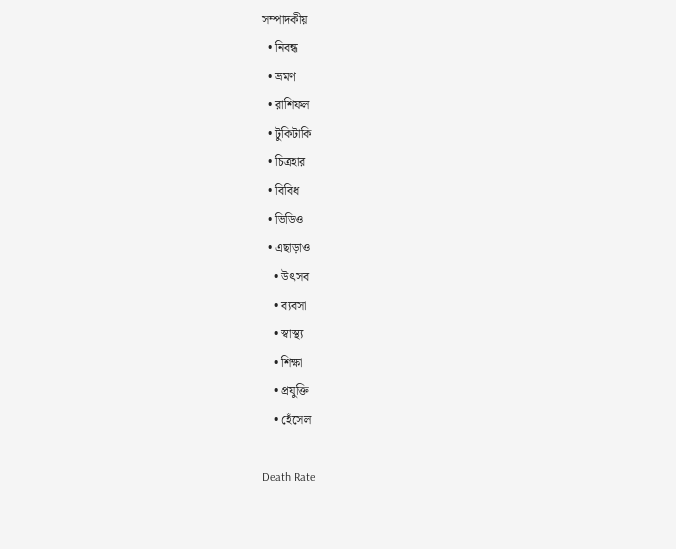সম্পাদকীয়
  • নিবন্ধ
  • ভ্রমণ
  • রাশিফল
  • টুকিটাকি
  • চিত্রহার
  • বিবিধ
  • ভিডিও
  • এছাড়াও
    • উৎসব
    • ব্যবসা
    • স্বাস্থ্য
    • শিক্ষা
    • প্রযুক্তি
    • হেঁসেল

Death Rate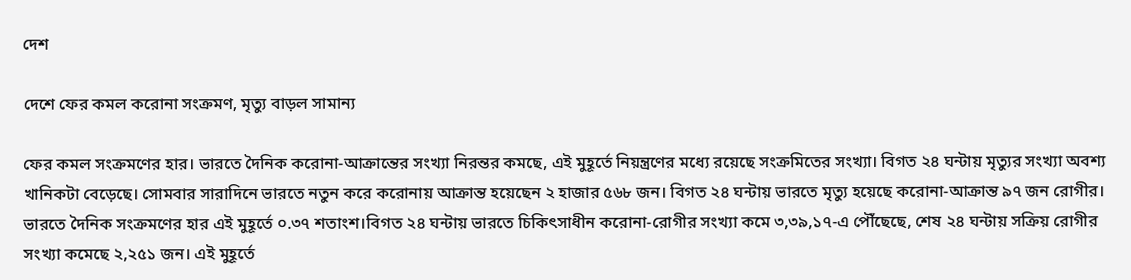দেশ

দেশে ফের কমল করোনা সংক্রমণ, মৃত্যু বাড়ল সামান্য

ফের কমল সংক্রমণের হার। ভারতে দৈনিক করোনা-আক্রান্তের সংখ্যা নিরন্তর কমছে, এই মুহূর্তে নিয়ন্ত্রণের মধ্যে রয়েছে সংক্ৰমিতের সংখ্যা। বিগত ২৪ ঘন্টায় মৃত্যুর সংখ্যা অবশ্য খানিকটা বেড়েছে। সোমবার সারাদিনে ভারতে নতুন করে করোনায় আক্রান্ত হয়েছেন ২ হাজার ৫৬৮ জন। বিগত ২৪ ঘন্টায় ভারতে মৃত্যু হয়েছে করোনা-আক্রান্ত ৯৭ জন রোগীর। ভারতে দৈনিক সংক্রমণের হার এই মুহূর্তে ০.৩৭ শতাংশ।বিগত ২৪ ঘন্টায় ভারতে চিকিৎসাধীন করোনা-রোগীর সংখ্যা কমে ৩,৩৯,১৭-এ পৌঁছেছে, শেষ ২৪ ঘন্টায় সক্রিয় রোগীর সংখ্যা কমেছে ২,২৫১ জন। এই মুহূর্তে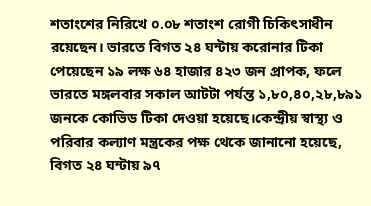শতাংশের নিরিখে ০.০৮ শতাংশ রোগী চিকিৎসাধীন রয়েছেন। ভারতে বিগত ২৪ ঘন্টায় করোনার টিকা পেয়েছেন ১৯ লক্ষ ৬৪ হাজার ৪২৩ জন প্রাপক, ফলে ভারতে মঙ্গলবার সকাল আটটা পর্যন্ত ১,৮০,৪০,২৮,৮৯১ জনকে কোভিড টিকা দেওয়া হয়েছে।কেন্দ্রীয় স্বাস্থ্য ও পরিবার কল্যাণ মন্ত্রকের পক্ষ থেকে জানানো হয়েছে, বিগত ২৪ ঘন্টায় ৯৭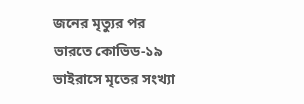জনের মৃত্যুর পর ভারতে কোভিড-১৯ ভাইরাসে মৃতের সংখ্যা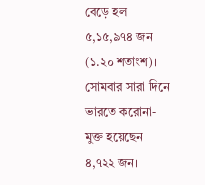বেড়ে হল ৫,১৫,৯৭৪ জন (১.২০ শতাংশ)। সোমবার সারা দিনে ভারতে করোনা-মুক্ত হয়েছেন ৪,৭২২ জন।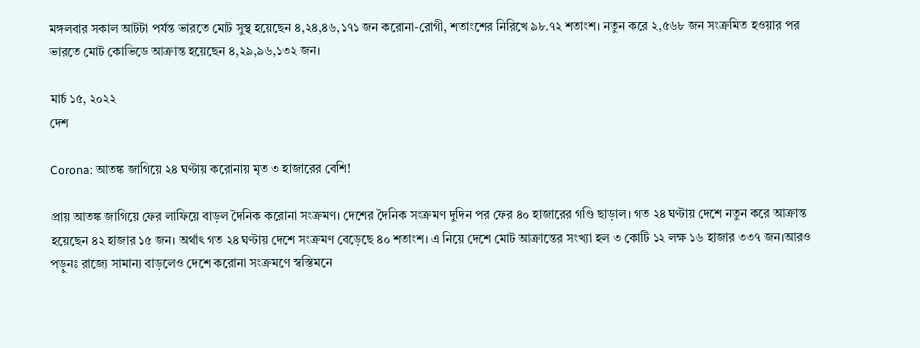মঙ্গলবার সকাল আটটা পর্যন্ত ভারতে মোট সুস্থ হয়েছেন ৪,২৪,৪৬,১৭১ জন করোনা-রোগী, শতাংশের নিরিখে ৯৮.৭২ শতাংশ। নতুন করে ২,৫৬৮ জন সংক্রমিত হওয়ার পর ভারতে মোট কোভিডে আক্রান্ত হয়েছেন ৪,২৯,৯৬,১৩২ জন।

মার্চ ১৫, ২০২২
দেশ

Corona: আতঙ্ক জাগিয়ে ২৪ ঘণ্টায় করোনায় মৃত ৩ হাজারের বেশি!

প্রায় আতঙ্ক জাগিয়ে ফের লাফিয়ে বাড়ল দৈনিক করোনা সংক্রমণ। দেশের দৈনিক সংক্রমণ দুদিন পর ফের ৪০ হাজারের গণ্ডি ছাড়াল। গত ২৪ ঘণ্টায় দেশে নতুন করে আক্রান্ত হয়েছেন ৪২ হাজার ১৫ জন। অর্থাৎ গত ২৪ ঘণ্টায় দেশে সংক্রমণ বেড়েছে ৪০ শতাংশ। এ নিয়ে দেশে মোট আক্রান্তের সংখ্যা হল ৩ কোটি ১২ লক্ষ ১৬ হাজার ৩৩৭ জন।আরও পড়ুনঃ রাজ্যে সামান্য বাড়লেও দেশে করোনা সংক্রমণে স্বস্তিমনে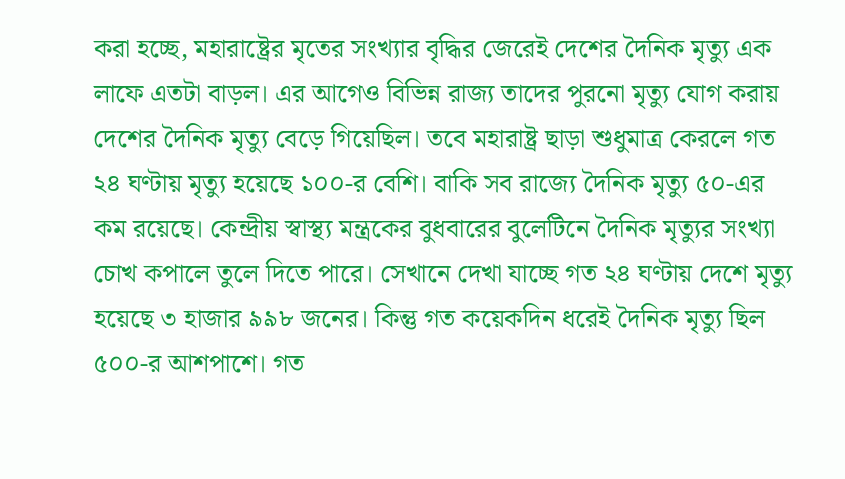করা হচ্ছে, মহারাষ্ট্রের মৃতের সংখ্যার বৃদ্ধির জেরেই দেশের দৈনিক মৃত্যু এক লাফে এতটা বাড়ল। এর আগেও বিভিন্ন রাজ্য তাদের পুরনো মৃত্যু যোগ করায় দেশের দৈনিক মৃত্যু বেড়ে গিয়েছিল। তবে মহারাষ্ট্র ছাড়া শুধুমাত্র কেরলে গত ২৪ ঘণ্টায় মৃত্যু হয়েছে ১০০-র বেশি। বাকি সব রাজ্যে দৈনিক মৃত্যু ৫০-এর কম রয়েছে। কেন্দ্রীয় স্বাস্থ্য মন্ত্রকের বুধবারের বুলেটিনে দৈনিক মৃত্যুর সংখ্যা চোখ কপালে তুলে দিতে পারে। সেখানে দেখা যাচ্ছে গত ২৪ ঘণ্টায় দেশে মৃত্যু হয়েছে ৩ হাজার ৯৯৮ জনের। কিন্তু গত কয়েকদিন ধরেই দৈনিক মৃত্যু ছিল ৫০০-র আশপাশে। গত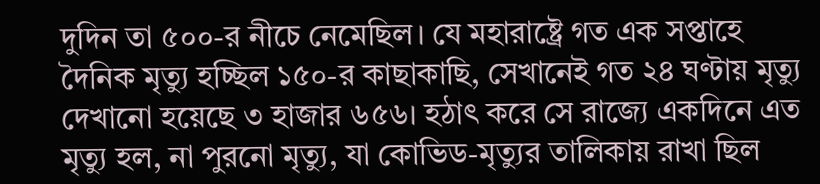দুদিন তা ৫০০-র নীচে নেমেছিল। যে মহারাষ্ট্রে গত এক সপ্তাহে দৈনিক মৃত্যু হচ্ছিল ১৫০-র কাছাকাছি, সেখানেই গত ২৪ ঘণ্টায় মৃত্যু দেখানো হয়েছে ৩ হাজার ৬৫৬। হঠাৎ করে সে রাজ্যে একদিনে এত মৃত্যু হল, না পুরনো মৃত্যু, যা কোভিড-মৃত্যুর তালিকায় রাখা ছিল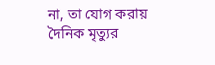না, তা যোগ করায় দৈনিক মৃত্যুর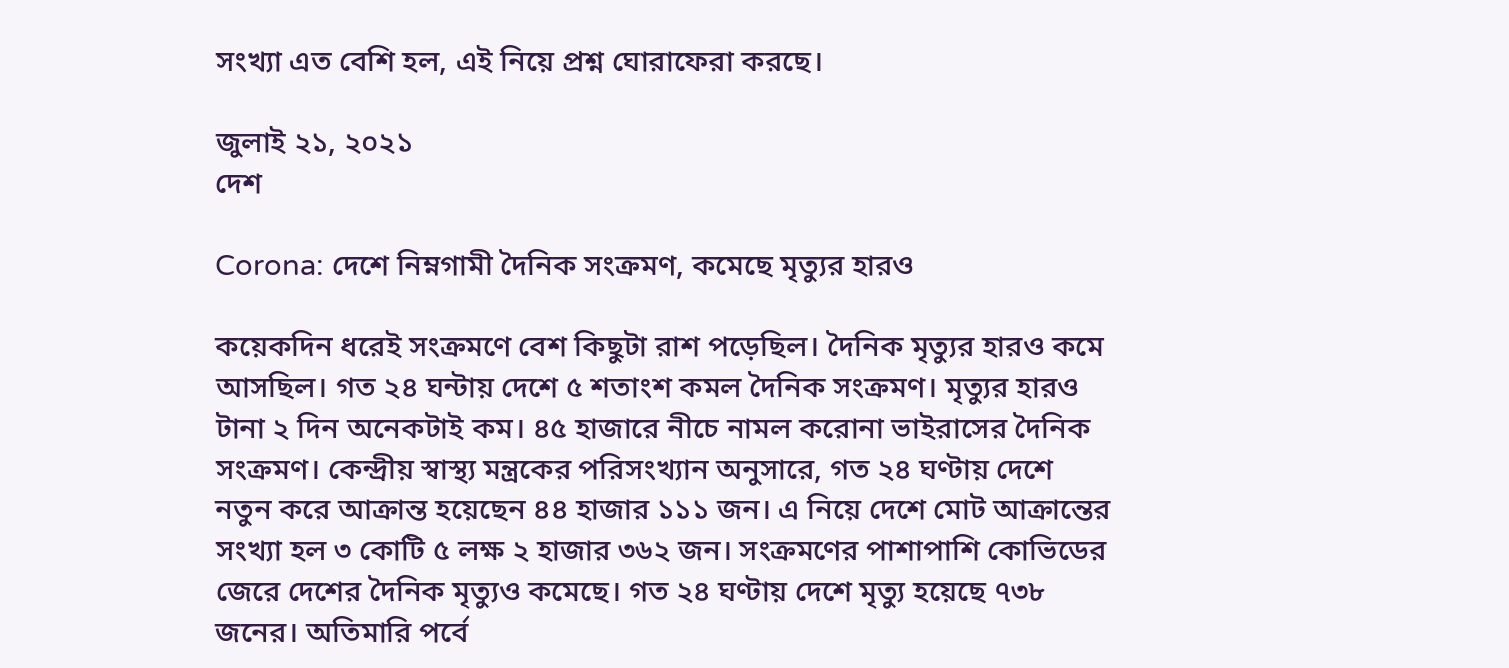সংখ্যা এত বেশি হল, এই নিয়ে প্রশ্ন ঘোরাফেরা করছে।

জুলাই ২১, ২০২১
দেশ

Corona: দেশে নিম্নগামী দৈনিক সংক্রমণ, কমেছে মৃত্যুর হারও

কয়েকদিন ধরেই সংক্রমণে বেশ কিছুটা রাশ পড়েছিল। দৈনিক মৃত্যুর হারও কমে আসছিল। গত ২৪ ঘন্টায় দেশে ৫ শতাংশ কমল দৈনিক সংক্রমণ। মৃত্যুর হারও টানা ২ দিন অনেকটাই কম। ৪৫ হাজারে নীচে নামল করোনা ভাইরাসের দৈনিক সংক্রমণ। কেন্দ্রীয় স্বাস্থ্য মন্ত্রকের পরিসংখ্যান অনুসারে, গত ২৪ ঘণ্টায় দেশে নতুন করে আক্রান্ত হয়েছেন ৪৪ হাজার ১১১ জন। এ নিয়ে দেশে মোট আক্রান্তের সংখ্যা হল ৩ কোটি ৫ লক্ষ ২ হাজার ৩৬২ জন। সংক্রমণের পাশাপাশি কোভিডের জেরে দেশের দৈনিক মৃত্যুও কমেছে। গত ২৪ ঘণ্টায় দেশে মৃত্যু হয়েছে ৭৩৮ জনের। অতিমারি পর্বে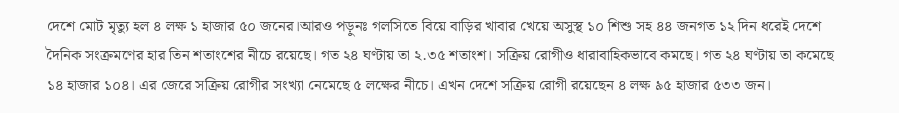দেশে মোট মৃত্যু হল ৪ লক্ষ ১ হাজার ৫০ জনের।আরও পড়ুনঃ গলসিতে বিয়ে বাড়ির খাবার খেয়ে অসুস্থ ১০ শিশু সহ ৪৪ জনগত ১২ দিন ধরেই দেশে দৈনিক সংক্রমণের হার তিন শতাংশের নীচে রয়েছে। গত ২৪ ঘণ্টায় তা ২.৩৫ শতাংশ। সক্রিয় রোগীও ধারাবাহিকভাবে কমছে। গত ২৪ ঘণ্টায় তা কমেছে ১৪ হাজার ১০৪। এর জেরে সক্রিয় রোগীর সংখ্যা নেমেছে ৫ লক্ষের নীচে। এখন দেশে সক্রিয় রোগী রয়েছেন ৪ লক্ষ ৯৫ হাজার ৫৩৩ জন।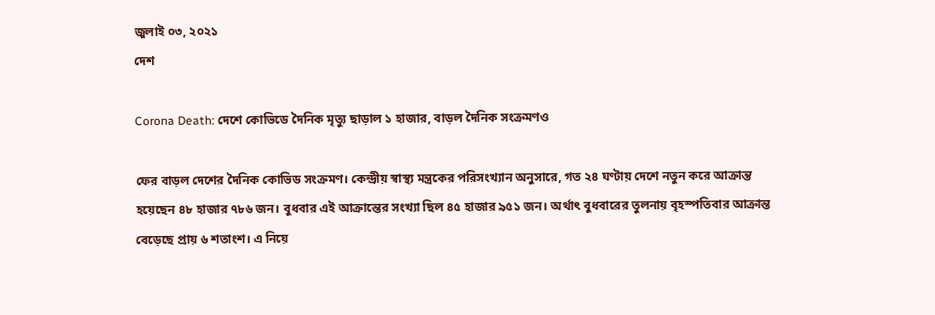জুলাই ০৩, ২০২১
দেশ

Corona Death: দেশে কোভিডে দৈনিক মৃত্যু ছাড়াল ১ হাজার, বাড়ল দৈনিক সংক্রমণও

ফের বাড়ল দেশের দৈনিক কোভিড সংক্রমণ। কেন্দ্রীয় স্বাস্থ্য মন্ত্রকের পরিসংখ্যান অনুসারে, গত ২৪ ঘণ্টায় দেশে নতুন করে আক্রান্ত হয়েছেন ৪৮ হাজার ৭৮৬ জন। বুধবার এই আক্রান্তের সংখ্যা ছিল ৪৫ হাজার ৯৫১ জন। অর্থাৎ বুধবারের তুলনায় বৃহস্পতিবার আক্রান্ত বেড়েছে প্রায় ৬ শতাংশ। এ নিয়ে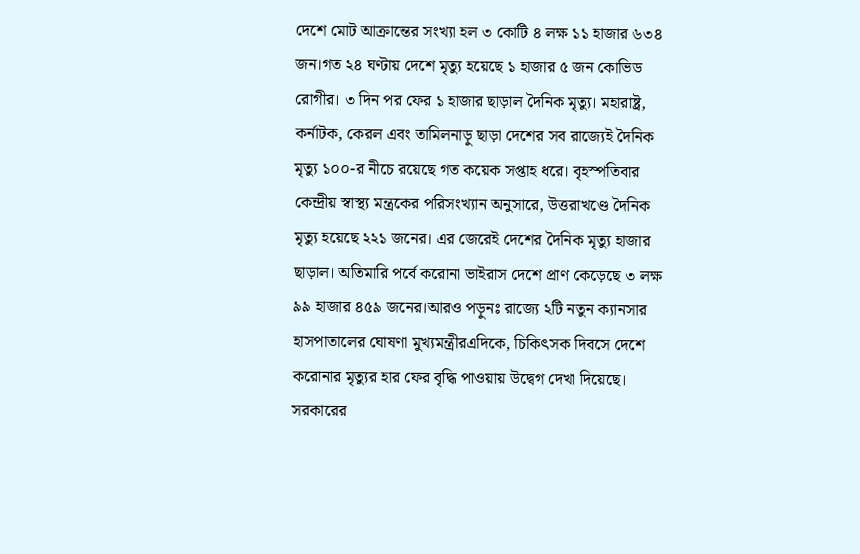দেশে মোট আক্রান্তের সংখ্যা হল ৩ কোটি ৪ লক্ষ ১১ হাজার ৬৩৪ জন।গত ২৪ ঘণ্টায় দেশে মৃত্যু হয়েছে ১ হাজার ৫ জন কোভিড রোগীর। ৩ দিন পর ফের ১ হাজার ছাড়াল দৈনিক মৃত্যু। মহারাষ্ট্র, কর্নাটক, কেরল এবং তামিলনাড়ু ছাড়া দেশের সব রাজ্যেই দৈনিক মৃত্যু ১০০-র নীচে রয়েছে গত কয়েক সপ্তাহ ধরে। বৃহস্পতিবার কেন্দ্রীয় স্বাস্থ্য মন্ত্রকের পরিসংখ্যান অনুসারে, উত্তরাখণ্ডে দৈনিক মৃত্যু হয়েছে ২২১ জনের। এর জেরেই দেশের দৈনিক মৃত্যু হাজার ছাড়াল। অতিমারি পর্বে করোনা ভাইরাস দেশে প্রাণ কেড়েছে ৩ লক্ষ ৯৯ হাজার ৪৫৯ জনের।আরও পড়ুনঃ রাজ্যে ২টি নতুন ক্যানসার হাসপাতালের ঘোষণা মুখ্যমন্ত্রীরএদিকে, চিকিৎসক দিবসে দেশে করোনার মৃত্যুর হার ফের বৃদ্ধি পাওয়ায় উদ্বেগ দেখা দিয়েছে। সরকারের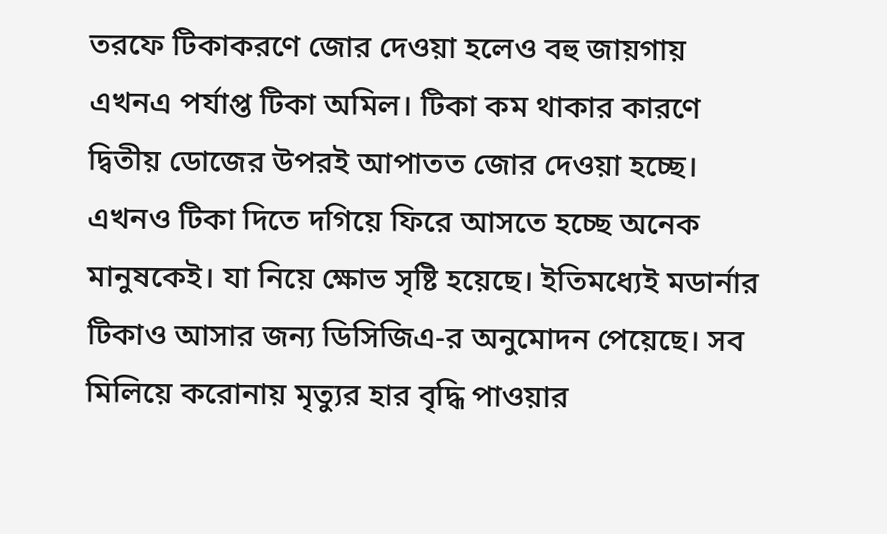তরফে টিকাকরণে জোর দেওয়া হলেও বহু জায়গায় এখনএ পর্যাপ্ত টিকা অমিল। টিকা কম থাকার কারণে দ্বিতীয় ডোজের উপরই আপাতত জোর দেওয়া হচ্ছে। এখনও টিকা দিতে দগিয়ে ফিরে আসতে হচ্ছে অনেক মানুষকেই। যা নিয়ে ক্ষোভ সৃষ্টি হয়েছে। ইতিমধ্যেই মডার্নার টিকাও আসার জন্য ডিসিজিএ-র অনুমোদন পেয়েছে। সব মিলিয়ে করোনায় মৃত্যুর হার বৃদ্ধি পাওয়ার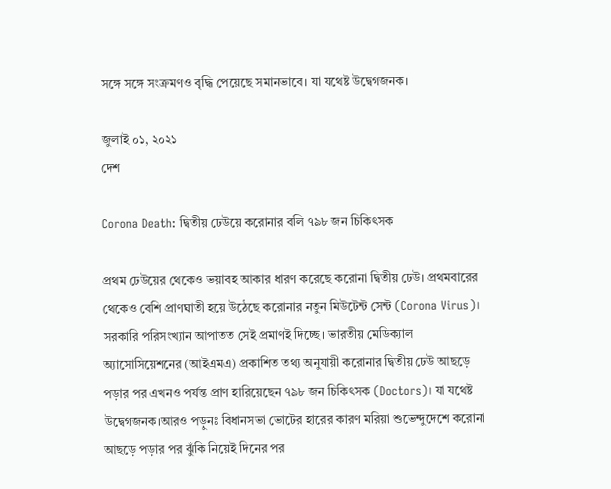সঙ্গে সঙ্গে সংক্রমণও বৃদ্ধি পেয়েছে সমানভাবে। যা যথেষ্ট উদ্বেগজনক।

জুলাই ০১, ২০২১
দেশ

Corona Death: দ্বিতীয় ঢেউয়ে করোনার বলি ৭৯৮ জন চিকিৎসক

প্রথম ঢেউয়ের থেকেও ভয়াবহ আকার ধারণ করেছে করোনা দ্বিতীয় ঢেউ। প্রথমবারের থেকেও বেশি প্রাণঘাতী হয়ে উঠেছে করোনার নতুন মিউটেন্ট সেন্ট (Corona Virus)। সরকারি পরিসংখ্যান আপাতত সেই প্রমাণই দিচ্ছে। ভারতীয় মেডিক্যাল অ্যাসোসিয়েশনের (আইএমএ) প্রকাশিত তথ্য অনুযায়ী করোনার দ্বিতীয় ঢেউ আছড়ে পড়ার পর এখনও পর্যন্ত প্রাণ হারিয়েছেন ৭৯৮ জন চিকিৎসক (Doctors)। যা যথেষ্ট উদ্বেগজনক।আরও পড়ুনঃ বিধানসভা ভোটের হারের কারণ মরিয়া শুভেন্দুদেশে করোনা আছড়ে পড়ার পর ঝুঁকি নিয়েই দিনের পর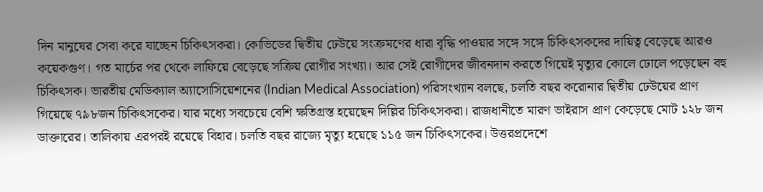দিন মানুষের সেবা করে যাচ্ছেন চিকিৎসকরা। কোভিডের দ্বিতীয় ঢেউয়ে সংক্রমণের ধারা বৃদ্ধি পাওয়ার সঙ্গে সঙ্গে চিকিৎসকদের দায়িত্ব বেড়েছে আরও কয়েকগুণ। গত মার্চের পর থেকে লাফিয়ে বেড়েছে সক্রিয় রোগীর সংখ্যা। আর সেই রোগীদের জীবনদান করতে গিয়েই মৃত্যুর কোলে ঢোলে পড়েছেন বহু চিকিৎসক। ভারতীয় মেডিক্যাল অ্যাসোসিয়েশনের (Indian Medical Association) পরিসংখ্যান বলছে, চলতি বছর করোনার দ্বিতীয় ঢেউয়ের প্রাণ গিয়েছে ৭৯৮জন চিকিৎসকের। যার মধ্যে সবচেয়ে বেশি ক্ষতিগ্রস্ত হয়েছেন দিল্লির চিকিৎসকরা। রাজধানীতে মারণ ভাইরাস প্রাণ কেড়েছে মোট ১২৮ জন ডাক্তারের। তালিকায় এরপরই রয়েছে বিহার। চলতি বছর রাজ্যে মৃত্যু হয়েছে ১১৫ জন চিকিৎসকের। উত্তরপ্রদেশে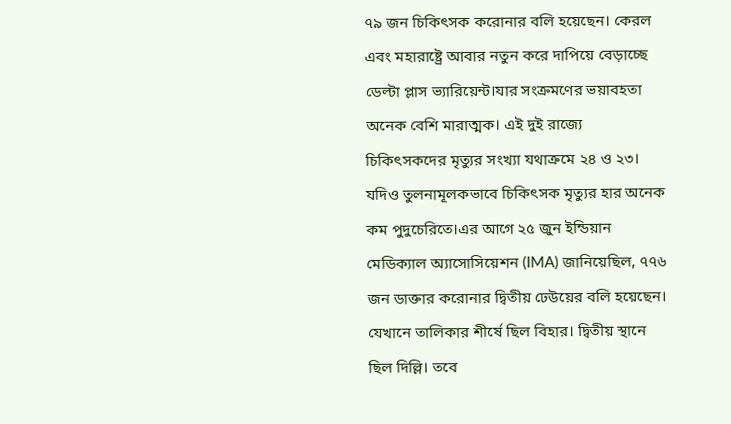৭৯ জন চিকিৎসক করোনার বলি হয়েছেন। কেরল এবং মহারাষ্ট্রে আবার নতুন করে দাপিয়ে বেড়াচ্ছে ডেল্টা প্লাস ভ্যারিয়েন্ট।যার সংক্রমণের ভয়াবহতা অনেক বেশি মারাত্মক। এই দুই রাজ্যে চিকিৎসকদের মৃত্যুর সংখ্যা যথাক্রমে ২৪ ও ২৩। যদিও তুলনামূলকভাবে চিকিৎসক মৃত্যুর হার অনেক কম পুদুচেরিতে।এর আগে ২৫ জুন ইন্ডিয়ান মেডিক্যাল অ্যাসোসিয়েশন (IMA) জানিয়েছিল, ৭৭৬ জন ডাক্তার করোনার দ্বিতীয় ঢেউয়ের বলি হয়েছেন। যেখানে তালিকার শীর্ষে ছিল বিহার। দ্বিতীয় স্থানে ছিল দিল্লি। তবে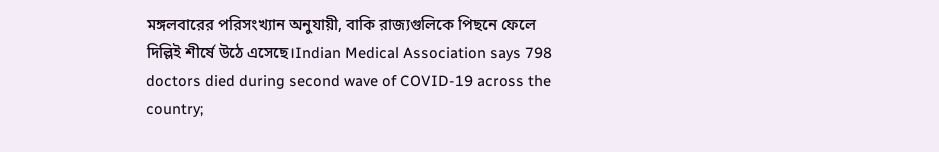মঙ্গলবারের পরিসংখ্যান অনুযায়ী, বাকি রাজ্যগুলিকে পিছনে ফেলে দিল্লিই শীর্ষে উঠে এসেছে।Indian Medical Association says 798 doctors died during second wave of COVID-19 across the country;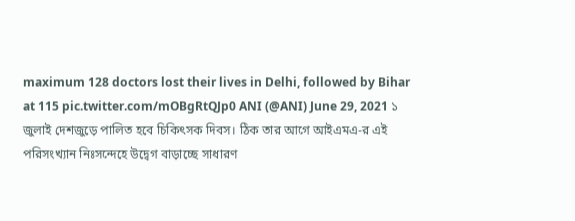maximum 128 doctors lost their lives in Delhi, followed by Bihar at 115 pic.twitter.com/mOBgRtQJp0 ANI (@ANI) June 29, 2021 ১ জুলাই দেশজুড়ে পালিত হবে চিকিৎসক দিবস। ঠিক তার আগে আইএমএ-র এই পরিসংখ্যান নিঃসন্দেহে উদ্বেগ বাড়াচ্ছে সাধারণ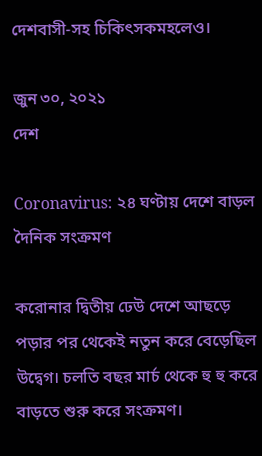দেশবাসী-সহ চিকিৎসকমহলেও।

জুন ৩০, ২০২১
দেশ

Coronavirus: ২৪ ঘণ্টায় দেশে বাড়ল দৈনিক সংক্রমণ

করোনার দ্বিতীয় ঢেউ দেশে আছড়ে পড়ার পর থেকেই নতুন করে বেড়েছিল উদ্বেগ। চলতি বছর মার্চ থেকে হু হু করে বাড়তে শুরু করে সংক্রমণ।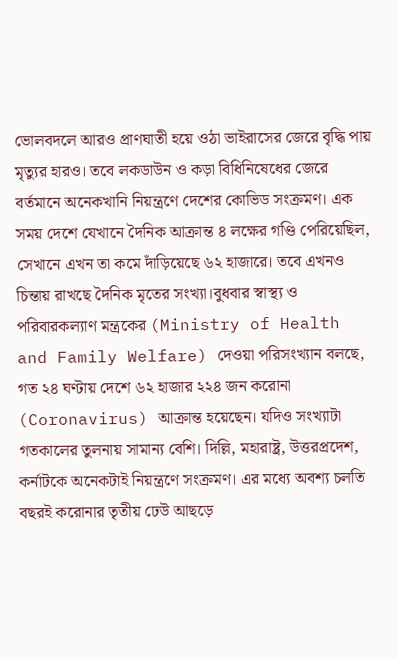ভোলবদলে আরও প্রাণঘাতী হয়ে ওঠা ভাইরাসের জেরে বৃদ্ধি পায় মৃত্যুর হারও। তবে লকডাউন ও কড়া বিধিনিষেধের জেরে বর্তমানে অনেকখানি নিয়ন্ত্রণে দেশের কোভিড সংক্রমণ। এক সময় দেশে যেখানে দৈনিক আক্রান্ত ৪ লক্ষের গণ্ডি পেরিয়েছিল, সেখানে এখন তা কমে দাঁড়িয়েছে ৬২ হাজারে। তবে এখনও চিন্তায় রাখছে দৈনিক মৃতের সংখ্যা।বুধবার স্বাস্থ্য ও পরিবারকল্যাণ মন্ত্রকের (Ministry of Health and Family Welfare) দেওয়া পরিসংখ্যান বলছে, গত ২৪ ঘণ্টায় দেশে ৬২ হাজার ২২৪ জন করোনা (Coronavirus) আক্রান্ত হয়েছেন। যদিও সংখ্যাটা গতকালের তুলনায় সামান্য বেশি। দিল্লি, মহারাষ্ট্র, উত্তরপ্রদেশ, কর্নাটকে অনেকটাই নিয়ন্ত্রণে সংক্রমণ। এর মধ্যে অবশ্য চলতি বছরই করোনার তৃতীয় ঢেউ আছড়ে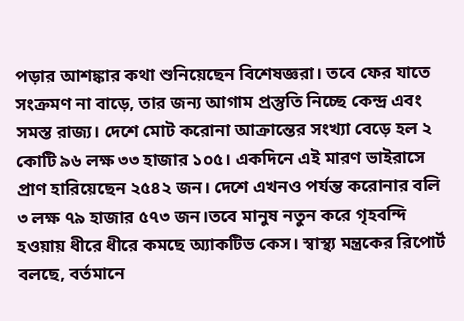পড়ার আশঙ্কার কথা শুনিয়েছেন বিশেষজ্ঞরা। তবে ফের যাতে সংক্রমণ না বাড়ে, তার জন্য আগাম প্রস্তুতি নিচ্ছে কেন্দ্র এবং সমস্ত রাজ্য। দেশে মোট করোনা আক্রান্তের সংখ্যা বেড়ে হল ২ কোটি ৯৬ লক্ষ ৩৩ হাজার ১০৫। একদিনে এই মারণ ভাইরাসে প্রাণ হারিয়েছেন ২৫৪২ জন। দেশে এখনও পর্যন্ত করোনার বলি ৩ লক্ষ ৭৯ হাজার ৫৭৩ জন।তবে মানুষ নতুন করে গৃহবন্দি হওয়ায় ধীরে ধীরে কমছে অ্যাকটিভ কেস। স্বাস্থ্য মন্ত্রকের রিপোর্ট বলছে, বর্তমানে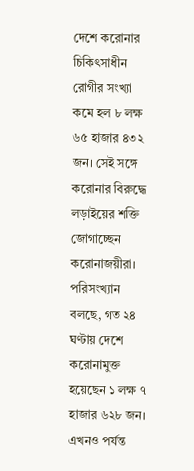দেশে করোনার চিকিৎসাধীন রোগীর সংখ্যা কমে হল ৮ লক্ষ ৬৫ হাজার ৪৩২ জন। সেই সঙ্গে করোনার বিরুদ্ধে লড়াইয়ের শক্তি জোগাচ্ছেন করোনাজয়ীরা। পরিসংখ্যান বলছে, গত ২৪ ঘণ্টায় দেশে করোনামুক্ত হয়েছেন ১ লক্ষ ৭ হাজার ৬২৮ জন। এখনও পর্যন্ত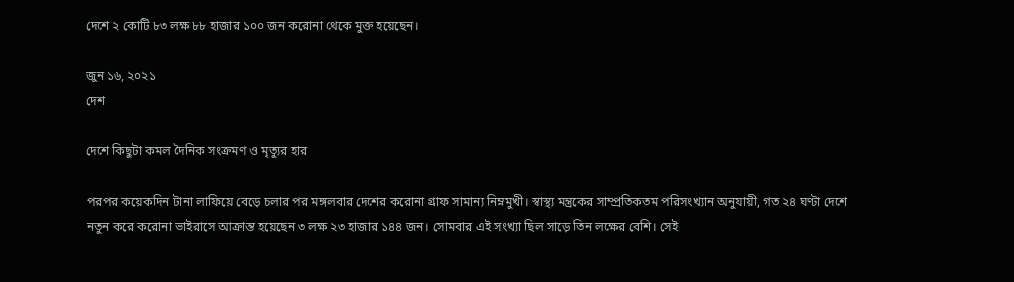দেশে ২ কোটি ৮৩ লক্ষ ৮৮ হাজার ১০০ জন করোনা থেকে মুক্ত হয়েছেন।

জুন ১৬, ২০২১
দেশ

দেশে কিছুটা কমল দৈনিক সংক্রমণ ও মৃত্যুর হার

পরপর কয়েকদিন টানা লাফিয়ে বেড়ে চলার পর মঙ্গলবার দেশের করোনা গ্রাফ সামান্য নিম্নমুখী। স্বাস্থ্য মন্ত্রকের সাম্প্রতিকতম পরিসংখ্যান অনুযায়ী, গত ২৪ ঘণ্টা দেশে নতুন করে করোনা ভাইরাসে আক্রান্ত হয়েছেন ৩ লক্ষ ২৩ হাজার ১৪৪ জন। সোমবার এই সংখ্যা ছিল সাড়ে তিন লক্ষের বেশি। সেই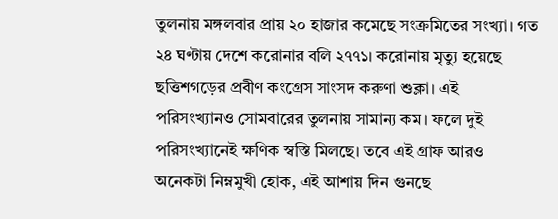তুলনায় মঙ্গলবার প্রায় ২০ হাজার কমেছে সংক্রমিতের সংখ্যা। গত ২৪ ঘণ্টায় দেশে করোনার বলি ২৭৭১। করোনায় মৃত্যু হয়েছে ছত্তিশগড়ের প্রবীণ কংগ্রেস সাংসদ করুণা শুক্লা। এই পরিসংখ্যানও সোমবারের তুলনায় সামান্য কম। ফলে দুই পরিসংখ্যানেই ক্ষণিক স্বস্তি মিলছে। তবে এই গ্রাফ আরও অনেকটা নিম্নমুখী হোক, এই আশায় দিন গুনছে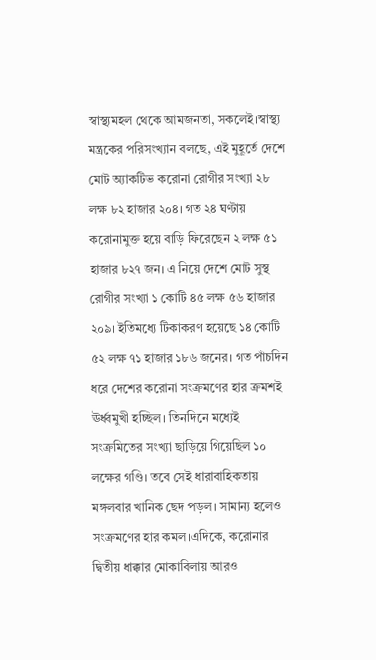স্বাস্থ্যমহল থেকে আমজনতা, সকলেই।স্বাস্থ্য মন্ত্রকের পরিসংখ্যান বলছে, এই মুহূর্তে দেশে মোট অ্যাকটিভ করোনা রোগীর সংখ্যা ২৮ লক্ষ ৮২ হাজার ২০৪। গত ২৪ ঘণ্টায় করোনামুক্ত হয়ে বাড়ি ফিরেছেন ২ লক্ষ ৫১ হাজার ৮২৭ জন। এ নিয়ে দেশে মোট সুস্থ রোগীর সংখ্যা ১ কোটি ৪৫ লক্ষ ৫৬ হাজার ২০৯। ইতিমধ্যে টিকাকরণ হয়েছে ১৪ কোটি ৫২ লক্ষ ৭১ হাজার ১৮৬ জনের। গত পাঁচদিন ধরে দেশের করোনা সংক্রমণের হার ক্রমশই ঊর্ধ্বমুখী হচ্ছিল। তিনদিনে মধ্যেই সংক্রমিতের সংখ্যা ছাড়িয়ে গিয়েছিল ১০ লক্ষের গণ্ডি। তবে সেই ধারাবাহিকতায় মঙ্গলবার খানিক ছেদ পড়ল। সামান্য হলেও সংক্রমণের হার কমল।এদিকে, করোনার দ্বিতীয় ধাক্কার মোকাবিলায় আরও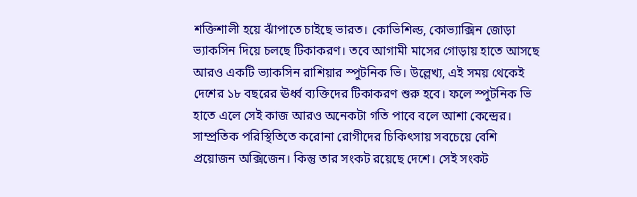শক্তিশালী হয়ে ঝাঁপাতে চাইছে ভারত। কোভিশিল্ড, কোভ্যাক্সিন জোড়া ভ্যাকসিন দিয়ে চলছে টিকাকরণ। তবে আগামী মাসের গোড়ায় হাতে আসছে আরও একটি ভ্যাকসিন রাশিয়ার স্পুটনিক ভি। উল্লেখ্য, এই সময় থেকেই দেশের ১৮ বছরের ঊর্ধ্ব ব্যক্তিদের টিকাকরণ শুরু হবে। ফলে স্পুটনিক ভি হাতে এলে সেই কাজ আরও অনেকটা গতি পাবে বলে আশা কেন্দ্রের। সাম্প্রতিক পরিস্থিতিতে করোনা রোগীদের চিকিৎসায় সবচেয়ে বেশি প্রয়োজন অক্সিজেন। কিন্তু তার সংকট রয়েছে দেশে। সেই সংকট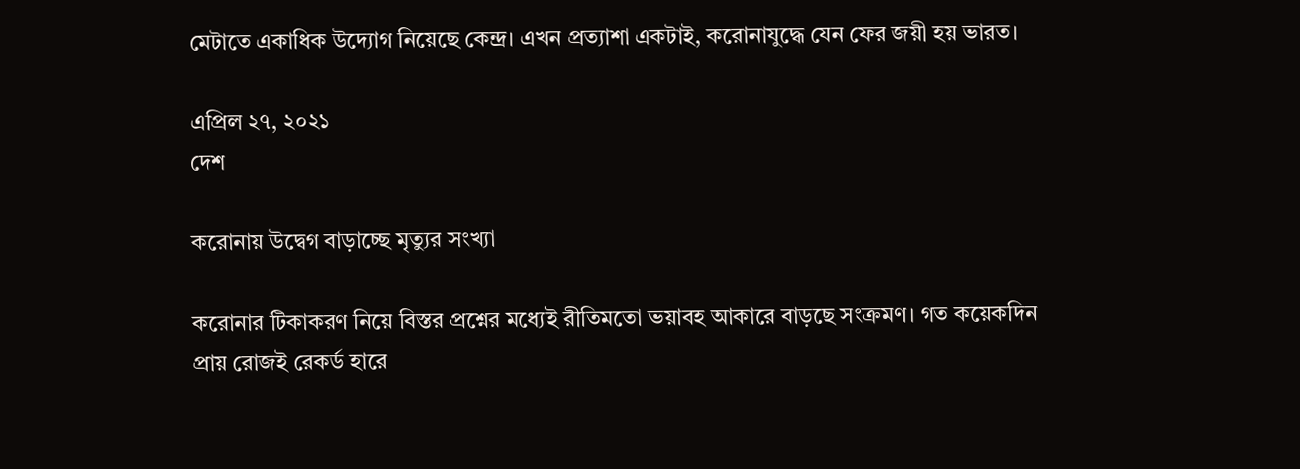মেটাতে একাধিক উদ্যোগ নিয়েছে কেন্দ্র। এখন প্রত্যাশা একটাই, করোনাযুদ্ধে যেন ফের জয়ী হয় ভারত।

এপ্রিল ২৭, ২০২১
দেশ

করোনায় উদ্বেগ বাড়াচ্ছে মৃত্যুর সংখ্যা

করোনার টিকাকরণ নিয়ে বিস্তর প্রশ্নের মধ্যেই রীতিমতো ভয়াবহ আকারে বাড়ছে সংক্রমণ। গত কয়েকদিন প্রায় রোজই রেকর্ড হারে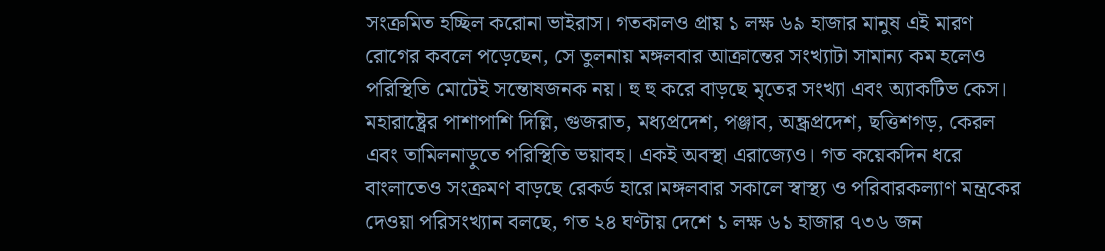সংক্রমিত হচ্ছিল করোনা ভাইরাস। গতকালও প্রায় ১ লক্ষ ৬৯ হাজার মানুষ এই মারণ রোগের কবলে পড়েছেন, সে তুলনায় মঙ্গলবার আক্রান্তের সংখ্যাটা সামান্য কম হলেও পরিস্থিতি মোটেই সন্তোষজনক নয়। হু হু করে বাড়ছে মৃতের সংখ্যা এবং অ্যাকটিভ কেস। মহারাষ্ট্রের পাশাপাশি দিল্লি, গুজরাত, মধ্যপ্রদেশ, পঞ্জাব, অন্ধ্রপ্রদেশ, ছত্তিশগড়, কেরল এবং তামিলনাড়ুতে পরিস্থিতি ভয়াবহ। একই অবস্থা এরাজ্যেও। গত কয়েকদিন ধরে বাংলাতেও সংক্রমণ বাড়ছে রেকর্ড হারে।মঙ্গলবার সকালে স্বাস্থ্য ও পরিবারকল্যাণ মন্ত্রকের দেওয়া পরিসংখ্যান বলছে, গত ২৪ ঘণ্টায় দেশে ১ লক্ষ ৬১ হাজার ৭৩৬ জন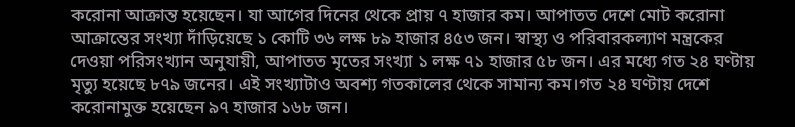করোনা আক্রান্ত হয়েছেন। যা আগের দিনের থেকে প্রায় ৭ হাজার কম। আপাতত দেশে মোট করোনা আক্রান্তের সংখ্যা দাঁড়িয়েছে ১ কোটি ৩৬ লক্ষ ৮৯ হাজার ৪৫৩ জন। স্বাস্থ্য ও পরিবারকল্যাণ মন্ত্রকের দেওয়া পরিসংখ্যান অনুযায়ী, আপাতত মৃতের সংখ্যা ১ লক্ষ ৭১ হাজার ৫৮ জন। এর মধ্যে গত ২৪ ঘণ্টায় মৃত্যু হয়েছে ৮৭৯ জনের। এই সংখ্যাটাও অবশ্য গতকালের থেকে সামান্য কম।গত ২৪ ঘণ্টায় দেশে করোনামুক্ত হয়েছেন ৯৭ হাজার ১৬৮ জন।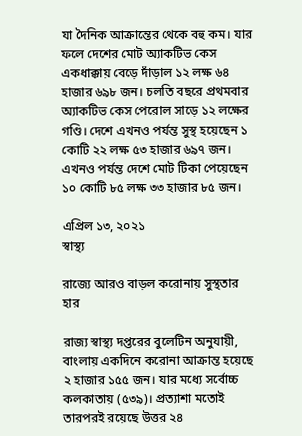যা দৈনিক আক্রান্তের থেকে বহু কম। যার ফলে দেশের মোট অ্যাকটিভ কেস একধাক্কায় বেড়ে দাঁড়াল ১২ লক্ষ ৬৪ হাজার ৬৯৮ জন। চলতি বছরে প্রথমবার অ্যাকটিভ কেস পেরোল সাড়ে ১২ লক্ষের গণ্ডি। দেশে এখনও পর্যন্ত সুস্থ হয়েছেন ১ কোটি ২২ লক্ষ ৫৩ হাজার ৬৯৭ জন। এখনও পর্যন্ত দেশে মোট টিকা পেয়েছেন ১০ কোটি ৮৫ লক্ষ ৩৩ হাজার ৮৫ জন।

এপ্রিল ১৩, ২০২১
স্বাস্থ্য

রাজ্যে আরও বাড়ল করোনায় সুস্থতার হার

রাজ্য স্বাস্থ্য দপ্তরের বুলেটিন অনুযায়ী, বাংলায় একদিনে করোনা আক্রান্ত হয়েছে ২ হাজার ১৫৫ জন। যার মধ্যে সর্বোচ্চ কলকাতায় (৫৩৯)। প্রত্যাশা মতোই তারপরই রয়েছে উত্তর ২৪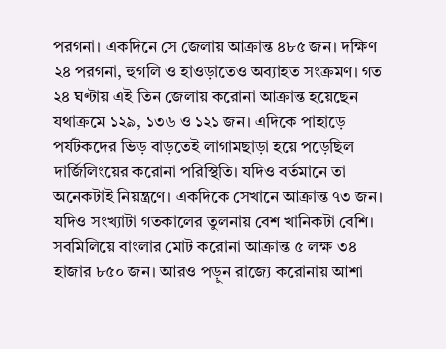পরগনা। একদিনে সে জেলায় আক্রান্ত ৪৮৫ জন। দক্ষিণ ২৪ পরগনা, হুগলি ও হাওড়াতেও অব্যাহত সংক্রমণ। গত ২৪ ঘণ্টায় এই তিন জেলায় করোনা আক্রান্ত হয়েছেন যথাক্রমে ১২৯, ১৩৬ ও ১২১ জন। এদিকে পাহাড়ে পর্যটকদের ভিড় বাড়তেই লাগামছাড়া হয়ে পড়েছিল দার্জিলিংয়ের করোনা পরিস্থিতি। যদিও বর্তমানে তা অনেকটাই নিয়ন্ত্রণে। একদিকে সেখানে আক্রান্ত ৭৩ জন। যদিও সংখ্যাটা গতকালের তুলনায় বেশ খানিকটা বেশি। সবমিলিয়ে বাংলার মোট করোনা আক্রান্ত ৫ লক্ষ ৩৪ হাজার ৮৫০ জন। আরও পড়ুন রাজ্যে করোনায় আশা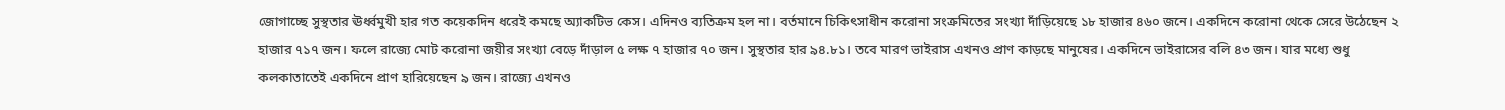জোগাচ্ছে সুস্থতার ঊর্ধ্বমুখী হার গত কয়েকদিন ধরেই কমছে অ্যাকটিভ কেস। এদিনও ব্যতিক্রম হল না। বর্তমানে চিকিৎসাধীন করোনা সংক্রমিতের সংখ্যা দাঁড়িয়েছে ১৮ হাজার ৪৬০ জনে। একদিনে করোনা থেকে সেরে উঠেছেন ২ হাজার ৭১৭ জন। ফলে রাজ্যে মোট করোনা জয়ীর সংখ্যা বেড়ে দাঁড়াল ৫ লক্ষ ৭ হাজার ৭০ জন। সুস্থতার হার ৯৪.৮১। তবে মারণ ভাইরাস এখনও প্রাণ কাড়ছে মানুষের। একদিনে ভাইরাসের বলি ৪৩ জন। যার মধ্যে শুধু কলকাতাতেই একদিনে প্রাণ হারিয়েছেন ৯ জন। রাজ্যে এখনও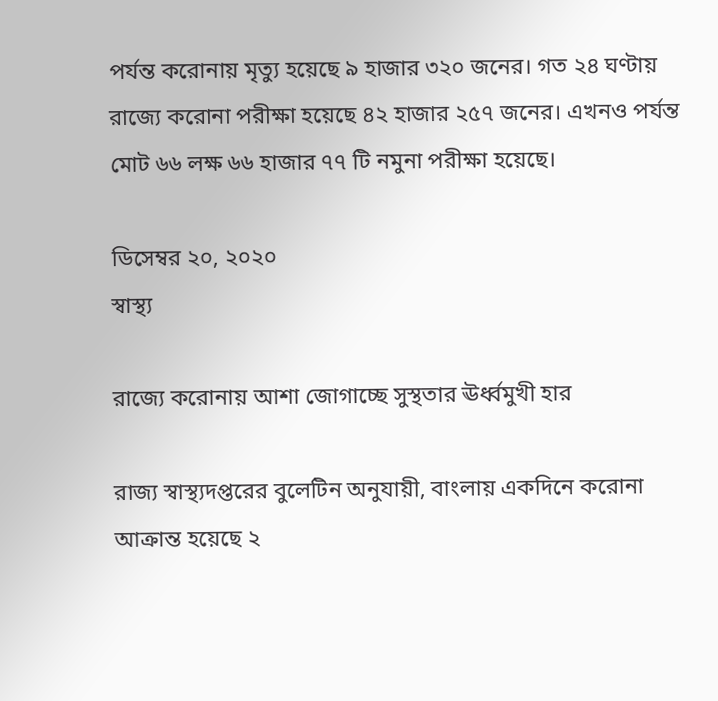পর্যন্ত করোনায় মৃত্যু হয়েছে ৯ হাজার ৩২০ জনের। গত ২৪ ঘণ্টায় রাজ্যে করোনা পরীক্ষা হয়েছে ৪২ হাজার ২৫৭ জনের। এখনও পর্যন্ত মোট ৬৬ লক্ষ ৬৬ হাজার ৭৭ টি নমুনা পরীক্ষা হয়েছে।

ডিসেম্বর ২০, ২০২০
স্বাস্থ্য

রাজ্যে করোনায় আশা জোগাচ্ছে সুস্থতার ঊর্ধ্বমুখী হার

রাজ্য স্বাস্থ্যদপ্তরের বুলেটিন অনুযায়ী, বাংলায় একদিনে করোনা আক্রান্ত হয়েছে ২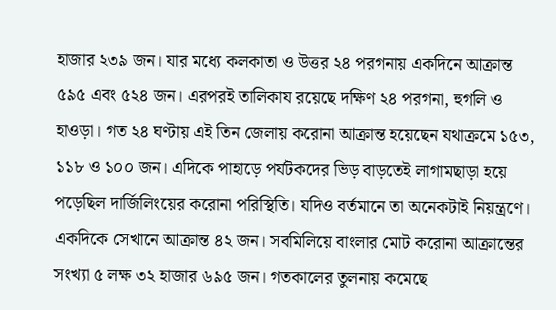হাজার ২৩৯ জন। যার মধ্যে কলকাতা ও উত্তর ২৪ পরগনায় একদিনে আক্রান্ত ৫৯৫ এবং ৫২৪ জন। এরপরই তালিকায রয়েছে দক্ষিণ ২৪ পরগনা, হুগলি ও হাওড়া। গত ২৪ ঘণ্টায় এই তিন জেলায় করোনা আক্রান্ত হয়েছেন যথাক্রমে ১৫৩, ১১৮ ও ১০০ জন। এদিকে পাহাড়ে পর্যটকদের ভিড় বাড়তেই লাগামছাড়া হয়ে পড়েছিল দার্জিলিংয়ের করোনা পরিস্থিতি। যদিও বর্তমানে তা অনেকটাই নিয়ন্ত্রণে। একদিকে সেখানে আক্রান্ত ৪২ জন। সবমিলিয়ে বাংলার মোট করোনা আক্রান্তের সংখ্যা ৫ লক্ষ ৩২ হাজার ৬৯৫ জন। গতকালের তুলনায় কমেছে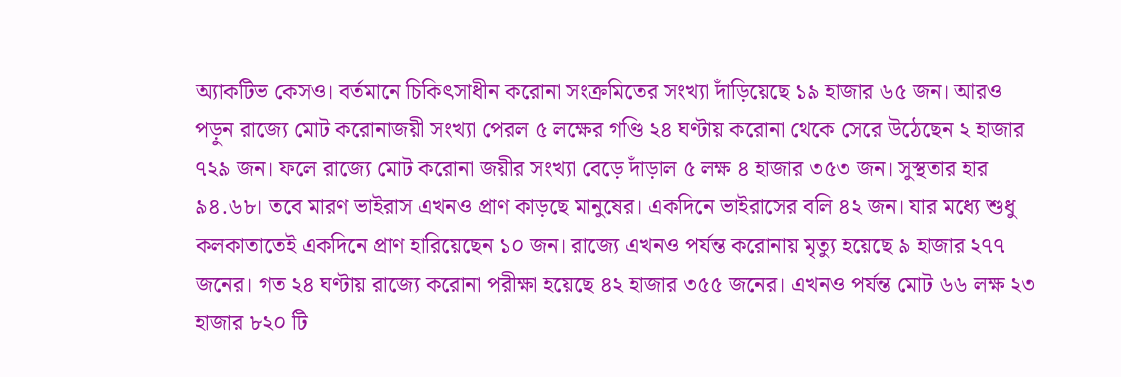অ্যাকটিভ কেসও। বর্তমানে চিকিৎসাধীন করোনা সংক্রমিতের সংখ্যা দাঁড়িয়েছে ১৯ হাজার ৬৫ জন। আরও পড়ুন রাজ্যে মোট করোনাজয়ী সংখ্যা পেরল ৫ লক্ষের গণ্ডি ২৪ ঘণ্টায় করোনা থেকে সেরে উঠেছেন ২ হাজার ৭২৯ জন। ফলে রাজ্যে মোট করোনা জয়ীর সংখ্যা বেড়ে দাঁড়াল ৫ লক্ষ ৪ হাজার ৩৫৩ জন। সুস্থতার হার ৯৪.৬৮। তবে মারণ ভাইরাস এখনও প্রাণ কাড়ছে মানুষের। একদিনে ভাইরাসের বলি ৪২ জন। যার মধ্যে শুধু কলকাতাতেই একদিনে প্রাণ হারিয়েছেন ১০ জন। রাজ্যে এখনও পর্যন্ত করোনায় মৃত্যু হয়েছে ৯ হাজার ২৭৭ জনের। গত ২৪ ঘণ্টায় রাজ্যে করোনা পরীক্ষা হয়েছে ৪২ হাজার ৩৫৫ জনের। এখনও পর্যন্ত মোট ৬৬ লক্ষ ২৩ হাজার ৮২০ টি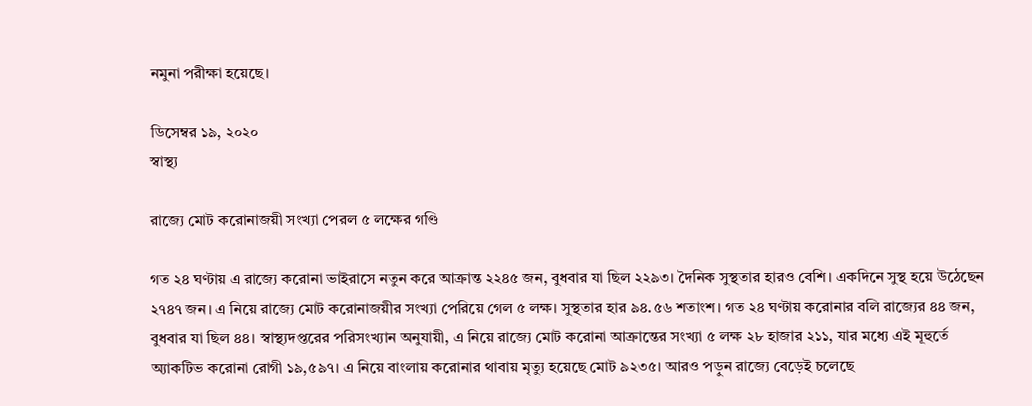নমুনা পরীক্ষা হয়েছে।

ডিসেম্বর ১৯, ২০২০
স্বাস্থ্য

রাজ্যে মোট করোনাজয়ী সংখ্যা পেরল ৫ লক্ষের গণ্ডি

গত ২৪ ঘণ্টায় এ রাজ্যে করোনা ভাইরাসে নতুন করে আক্রান্ত ২২৪৫ জন, বুধবার যা ছিল ২২৯৩। দৈনিক সুস্থতার হারও বেশি। একদিনে সুস্থ হয়ে উঠেছেন ২৭৪৭ জন। এ নিয়ে রাজ্যে মোট করোনাজয়ীর সংখ্যা পেরিয়ে গেল ৫ লক্ষ। সুস্থতার হার ৯৪.৫৬ শতাংশ। গত ২৪ ঘণ্টায় করোনার বলি রাজ্যের ৪৪ জন, বুধবার যা ছিল ৪৪। স্বাস্থ্যদপ্তরের পরিসংখ্যান অনুযায়ী, এ নিয়ে রাজ্যে মোট করোনা আক্রান্তের সংখ্যা ৫ লক্ষ ২৮ হাজার ২১১, যার মধ্যে এই মূহুর্তে অ্যাকটিভ করোনা রোগী ১৯,৫৯৭। এ নিয়ে বাংলায় করোনার থাবায় মৃত্যু হয়েছে মোট ৯২৩৫। আরও পড়ুন রাজ্যে বেড়েই চলেছে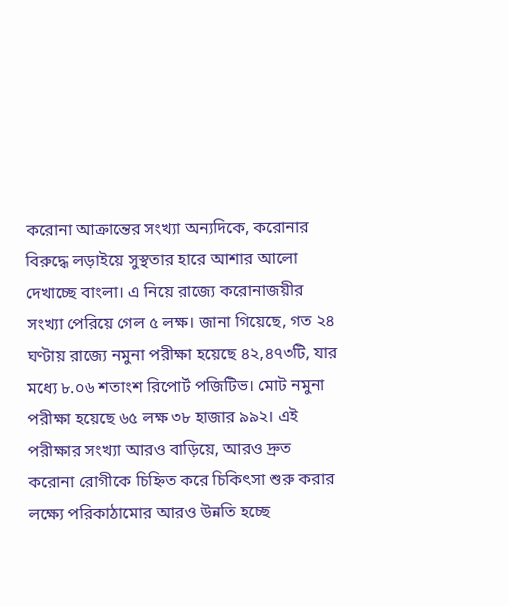করোনা আক্রান্তের সংখ্যা অন্যদিকে, করোনার বিরুদ্ধে লড়াইয়ে সুস্থতার হারে আশার আলো দেখাচ্ছে বাংলা। এ নিয়ে রাজ্যে করোনাজয়ীর সংখ্যা পেরিয়ে গেল ৫ লক্ষ। জানা গিয়েছে, গত ২৪ ঘণ্টায় রাজ্যে নমুনা পরীক্ষা হয়েছে ৪২,৪৭৩টি, যার মধ্যে ৮.০৬ শতাংশ রিপোর্ট পজিটিভ। মোট নমুনা পরীক্ষা হয়েছে ৬৫ লক্ষ ৩৮ হাজার ৯৯২। এই পরীক্ষার সংখ্যা আরও বাড়িয়ে, আরও দ্রুত করোনা রোগীকে চিহ্নিত করে চিকিৎসা শুরু করার লক্ষ্যে পরিকাঠামোর আরও উন্নতি হচ্ছে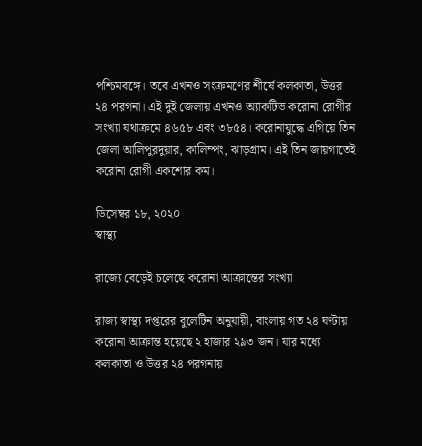পশ্চিমবঙ্গে। তবে এখনও সংক্রমণের শীর্ষে কলকাতা, উত্তর ২৪ পরগনা। এই দুই জেলায় এখনও অ্যাকটিভ করোনা রোগীর সংখ্যা যথাক্রমে ৪৬৫৮ এবং ৩৮৫৪। করোনাযুদ্ধে এগিয়ে তিন জেলা আলিপুরদুয়ার, কালিম্পং, ঝাড়গ্রাম। এই তিন জায়গাতেই করোনা রোগী একশোর কম।

ডিসেম্বর ১৮, ২০২০
স্বাস্থ্য

রাজ্যে বেড়েই চলেছে করোনা আক্রান্তের সংখ্যা

রাজ্য স্বাস্থ্য দপ্তরের বুলেটিন অনুযায়ী, বাংলায় গত ২৪ ঘণ্টায় করোনা আক্রান্ত হয়েছে ২ হাজার ২৯৩ জন। যার মধ্যে কলকাতা ও উত্তর ২৪ পরগনায়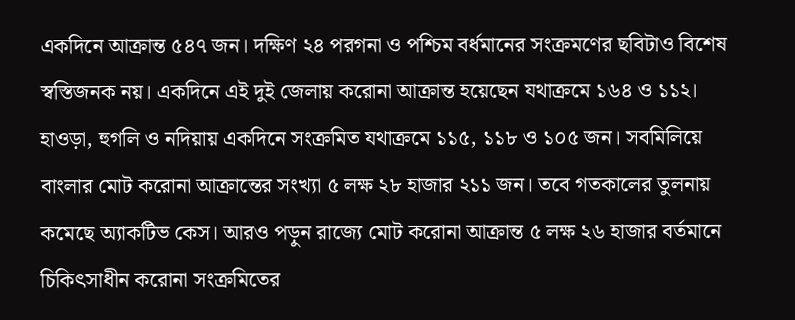একদিনে আক্রান্ত ৫৪৭ জন। দক্ষিণ ২৪ পরগনা ও পশ্চিম বর্ধমানের সংক্রমণের ছবিটাও বিশেষ স্বস্তিজনক নয়। একদিনে এই দুই জেলায় করোনা আক্রান্ত হয়েছেন যথাক্রমে ১৬৪ ও ১১২। হাওড়া, হুগলি ও নদিয়ায় একদিনে সংক্রমিত যথাক্রমে ১১৫, ১১৮ ও ১০৫ জন। সবমিলিয়ে বাংলার মোট করোনা আক্রান্তের সংখ্যা ৫ লক্ষ ২৮ হাজার ২১১ জন। তবে গতকালের তুলনায় কমেছে অ্যাকটিভ কেস। আরও পড়ুন রাজ্যে মোট করোনা আক্রান্ত ৫ লক্ষ ২৬ হাজার বর্তমানে চিকিৎসাধীন করোনা সংক্রমিতের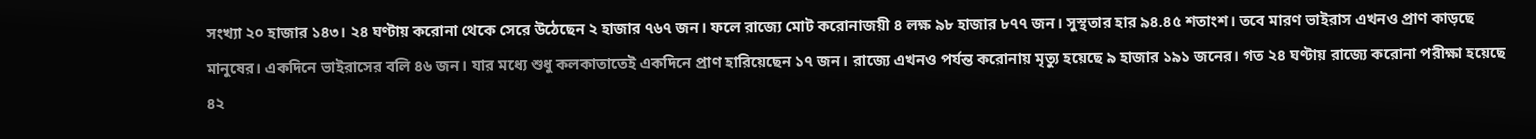সংখ্যা ২০ হাজার ১৪৩। ২৪ ঘণ্টায় করোনা থেকে সেরে উঠেছেন ২ হাজার ৭৬৭ জন। ফলে রাজ্যে মোট করোনাজয়ী ৪ লক্ষ ৯৮ হাজার ৮৭৭ জন। সুস্থতার হার ৯৪.৪৫ শতাংশ। তবে মারণ ভাইরাস এখনও প্রাণ কাড়ছে মানুষের। একদিনে ভাইরাসের বলি ৪৬ জন। যার মধ্যে শুধু কলকাতাতেই একদিনে প্রাণ হারিয়েছেন ১৭ জন। রাজ্যে এখনও পর্যন্ত করোনায় মৃত্যু হয়েছে ৯ হাজার ১৯১ জনের। গত ২৪ ঘণ্টায় রাজ্যে করোনা পরীক্ষা হয়েছে ৪২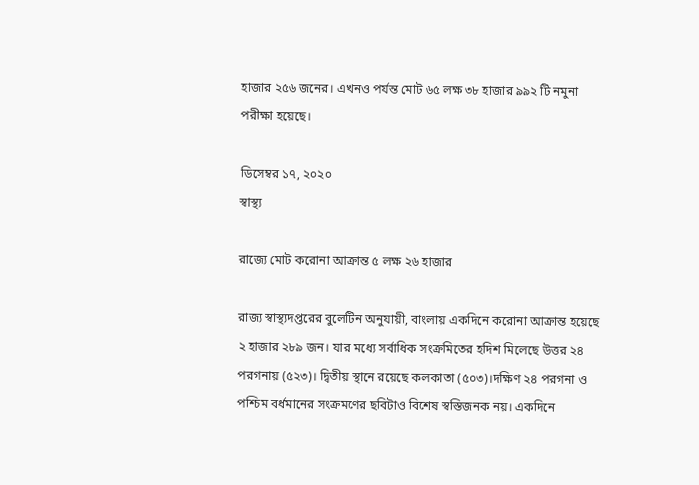হাজার ২৫৬ জনের। এখনও পর্যন্ত মোট ৬৫ লক্ষ ৩৮ হাজার ৯৯২ টি নমুনা পরীক্ষা হয়েছে।

ডিসেম্বর ১৭, ২০২০
স্বাস্থ্য

রাজ্যে মোট করোনা আক্রান্ত ৫ লক্ষ ২৬ হাজার

রাজ্য স্বাস্থ্যদপ্তরের বুলেটিন অনুযায়ী, বাংলায় একদিনে করোনা আক্রান্ত হয়েছে ২ হাজার ২৮৯ জন। যার মধ্যে সর্বাধিক সংক্রমিতের হদিশ মিলেছে উত্তর ২৪ পরগনায় (৫২৩)। দ্বিতীয় স্থানে রয়েছে কলকাতা (৫০৩)।দক্ষিণ ২৪ পরগনা ও পশ্চিম বর্ধমানের সংক্রমণের ছবিটাও বিশেষ স্বস্তিজনক নয়। একদিনে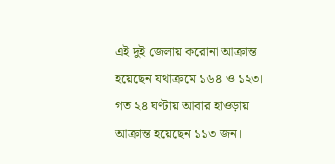এই দুই জেলায় করোনা আক্রান্ত হয়েছেন যথাক্রমে ১৬৪ ও ১২৩। গত ২৪ ঘণ্টায় আবার হাওড়ায় আক্রান্ত হয়েছেন ১১৩ জন।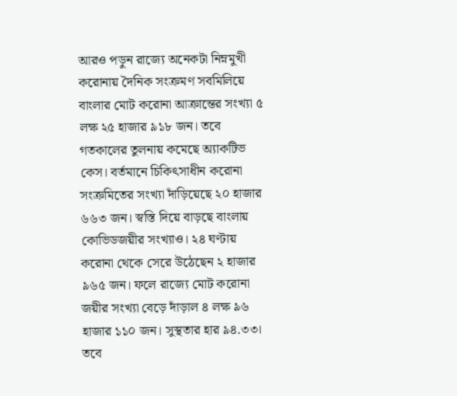আরও পড়ুন রাজ্যে অনেকটা নিম্নমুখী করোনায় দৈনিক সংক্রমণ সবমিলিয়ে বাংলার মোট করোনা আক্রান্তের সংখ্যা ৫ লক্ষ ২৫ হাজার ৯১৮ জন। তবে গতকালের তুলনায় কমেছে অ্যাকটিভ কেস। বর্তমানে চিকিৎসাধীন করোনা সংক্রমিতের সংখ্যা দাঁড়িয়েছে ২০ হাজার ৬৬৩ জন। স্বস্তি দিয়ে বাড়ছে বাংলায় কোভিডজয়ীর সংখ্যাও। ২৪ ঘণ্টায় করোনা থেকে সেরে উঠেছেন ২ হাজার ৯৬৫ জন। ফলে রাজ্যে মোট করোনা জয়ীর সংখ্যা বেড়ে দাঁড়াল ৪ লক্ষ ৯৬ হাজার ১১০ জন। সুস্থতার হার ৯৪.৩৩। তবে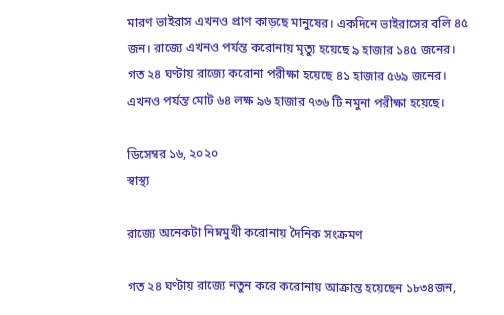মারণ ভাইরাস এখনও প্রাণ কাড়ছে মানুষের। একদিনে ভাইরাসের বলি ৪৫ জন। রাজ্যে এখনও পর্যন্ত করোনায় মৃত্যু হয়েছে ৯ হাজার ১৪৫ জনের। গত ২৪ ঘণ্টায় রাজ্যে করোনা পরীক্ষা হয়েছে ৪১ হাজার ৫৬৯ জনের। এখনও পর্যন্ত মোট ৬৪ লক্ষ ৯৬ হাজার ৭৩৬ টি নমুনা পরীক্ষা হয়েছে।

ডিসেম্বর ১৬, ২০২০
স্বাস্থ্য

রাজ্যে অনেকটা নিম্নমুখী করোনায় দৈনিক সংক্রমণ

গত ২৪ ঘণ্টায় রাজ্যে নতুন করে করোনায় আক্রান্ত হয়েছেন ১৮৩৪জন,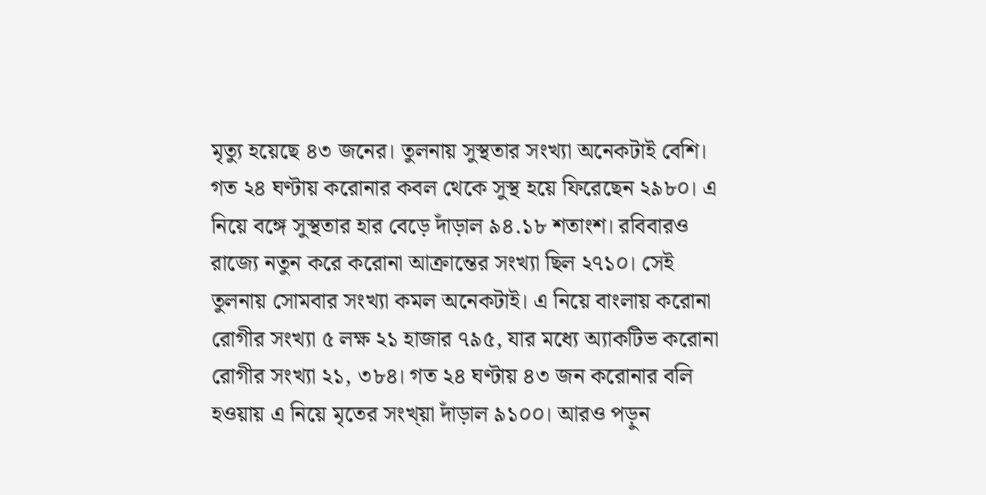মৃত্যু হয়েছে ৪৩ জনের। তুলনায় সুস্থতার সংখ্যা অনেকটাই বেশি। গত ২৪ ঘণ্টায় করোনার কবল থেকে সুস্থ হয়ে ফিরেছেন ২৯৮০। এ নিয়ে বঙ্গে সুস্থতার হার বেড়ে দাঁড়াল ৯৪.১৮ শতাংশ। রবিবারও রাজ্যে নতুন করে করোনা আক্রান্তের সংখ্যা ছিল ২৭১০। সেই তুলনায় সোমবার সংখ্যা কমল অনেকটাই। এ নিয়ে বাংলায় করোনা রোগীর সংখ্যা ৫ লক্ষ ২১ হাজার ৭৯৫, যার মধ্যে অ্যাকটিভ করোনা রোগীর সংখ্যা ২১, ৩৮৪। গত ২৪ ঘণ্টায় ৪৩ জন করোনার বলি হওয়ায় এ নিয়ে মৃতের সংখ্য়া দাঁড়াল ৯১০০। আরও পড়ুন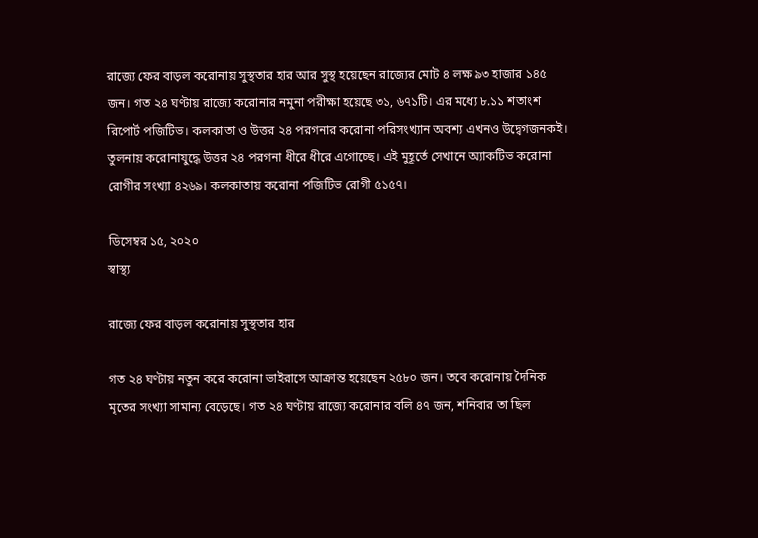রাজ্যে ফের বাড়ল করোনায় সুস্থতার হার আর সুস্থ হয়েছেন রাজ্যের মোট ৪ লক্ষ ৯৩ হাজার ১৪৫ জন। গত ২৪ ঘণ্টায় রাজ্যে করোনার নমুনা পরীক্ষা হয়েছে ৩১, ৬৭১টি। এর মধ্যে ৮.১১ শতাংশ রিপোর্ট পজিটিভ। কলকাতা ও উত্তর ২৪ পরগনার করোনা পরিসংখ্যান অবশ্য এখনও উদ্বেগজনকই। তুলনায় করোনাযুদ্ধে উত্তর ২৪ পরগনা ধীরে ধীরে এগোচ্ছে। এই মুহূর্তে সেখানে অ্যাকটিভ করোনা রোগীর সংখ্যা ৪২৬৯। কলকাতায় করোনা পজিটিভ রোগী ৫১৫৭।

ডিসেম্বর ১৫, ২০২০
স্বাস্থ্য

রাজ্যে ফের বাড়ল করোনায় সুস্থতার হার

গত ২৪ ঘণ্টায় নতুন করে করোনা ভাইরাসে আক্রান্ত হয়েছেন ২৫৮০ জন। তবে করোনায় দৈনিক মৃতের সংখ্যা সামান্য বেড়েছে। গত ২৪ ঘণ্টায় রাজ্যে করোনার বলি ৪৭ জন, শনিবার তা ছিল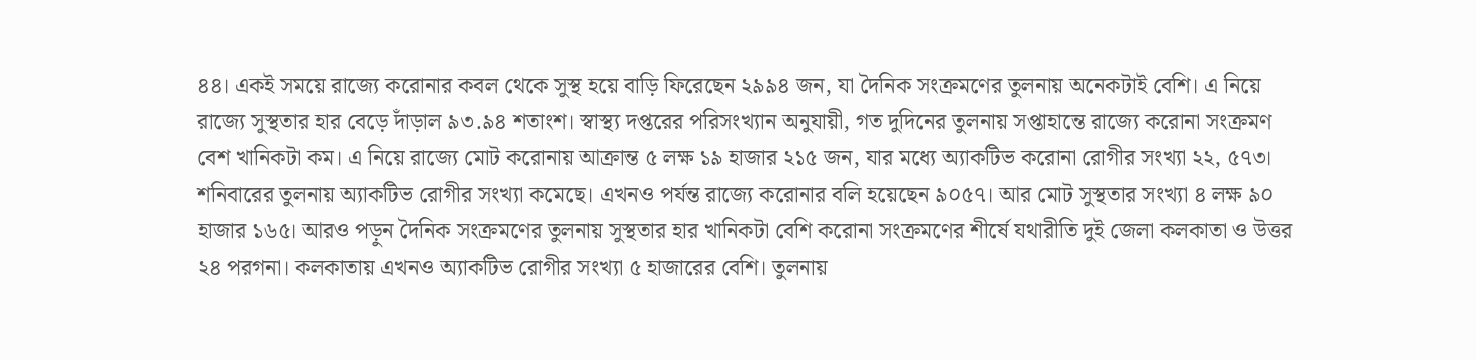৪৪। একই সময়ে রাজ্যে করোনার কবল থেকে সুস্থ হয়ে বাড়ি ফিরেছেন ২৯৯৪ জন, যা দৈনিক সংক্রমণের তুলনায় অনেকটাই বেশি। এ নিয়ে রাজ্যে সুস্থতার হার বেড়ে দাঁড়াল ৯৩.৯৪ শতাংশ। স্বাস্থ্য দপ্তরের পরিসংখ্যান অনুযায়ী, গত দুদিনের তুলনায় সপ্তাহান্তে রাজ্যে করোনা সংক্রমণ বেশ খানিকটা কম। এ নিয়ে রাজ্যে মোট করোনায় আক্রান্ত ৫ লক্ষ ১৯ হাজার ২১৫ জন, যার মধ্যে অ্যাকটিভ করোনা রোগীর সংখ্যা ২২, ৫৭৩। শনিবারের তুলনায় অ্যাকটিভ রোগীর সংখ্যা কমেছে। এখনও পর্যন্ত রাজ্যে করোনার বলি হয়েছেন ৯০৫৭। আর মোট সুস্থতার সংখ্যা ৪ লক্ষ ৯০ হাজার ১৬৫। আরও পড়ুন দৈনিক সংক্রমণের তুলনায় সুস্থতার হার খানিকটা বেশি করোনা সংক্রমণের শীর্ষে যথারীতি দুই জেলা কলকাতা ও উত্তর ২৪ পরগনা। কলকাতায় এখনও অ্যাকটিভ রোগীর সংখ্যা ৫ হাজারের বেশি। তুলনায়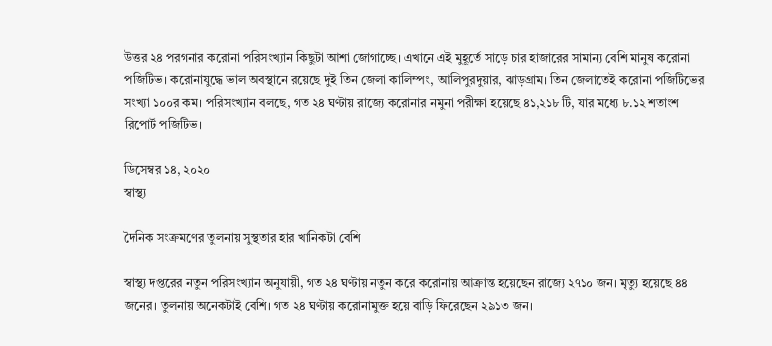উত্তর ২৪ পরগনার করোনা পরিসংখ্যান কিছুটা আশা জোগাচ্ছে। এখানে এই মুহূর্তে সাড়ে চার হাজারের সামান্য বেশি মানুষ করোনা পজিটিভ। করোনাযুদ্ধে ভাল অবস্থানে রয়েছে দুই তিন জেলা কালিম্পং, আলিপুরদুয়ার, ঝাড়গ্রাম। তিন জেলাতেই করোনা পজিটিভের সংখ্যা ১০০র কম। পরিসংখ্যান বলছে, গত ২৪ ঘণ্টায় রাজ্যে করোনার নমুনা পরীক্ষা হয়েছে ৪১,২১৮ টি, যার মধ্যে ৮.১২ শতাংশ রিপোর্ট পজিটিভ।

ডিসেম্বর ১৪, ২০২০
স্বাস্থ্য

দৈনিক সংক্রমণের তুলনায় সুস্থতার হার খানিকটা বেশি

স্বাস্থ্য দপ্তরের নতুন পরিসংখ্যান অনুযায়ী, গত ২৪ ঘণ্টায় নতুন করে করোনায় আক্রান্ত হয়েছেন রাজ্যে ২৭১০ জন। মৃত্যু হয়েছে ৪৪ জনের। তুলনায় অনেকটাই বেশি। গত ২৪ ঘণ্টায় করোনামুক্ত হয়ে বাড়ি ফিরেছেন ২৯১৩ জন।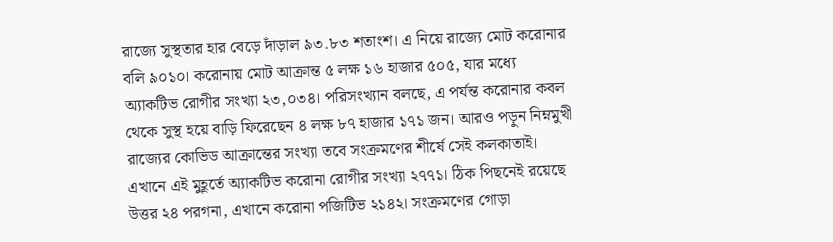রাজ্যে সুস্থতার হার বেড়ে দাঁড়াল ৯৩.৮৩ শতাংশ। এ নিয়ে রাজ্যে মোট করোনার বলি ৯০১০। করোনায় মোট আক্রান্ত ৫ লক্ষ ১৬ হাজার ৫০৫, যার মধ্যে অ্যাকটিভ রোগীর সংখ্যা ২৩,০৩৪। পরিসংখ্যান বলছে, এ পর্যন্ত করোনার কবল থেকে সুস্থ হয়ে বাড়ি ফিরেছেন ৪ লক্ষ ৮৭ হাজার ১৭১ জন। আরও পড়ুন নিম্নমুখী রাজ্যের কোভিড আক্রান্তের সংখ্যা তবে সংক্রমণের শীর্ষে সেই কলকাতাই। এখানে এই মুহূর্তে অ্যাকটিভ করোনা রোগীর সংখ্যা ২৭৭১। ঠিক পিছনেই রয়েছে উত্তর ২৪ পরগনা, এখানে করোনা পজিটিভ ২১৪২। সংক্রমণের গোড়া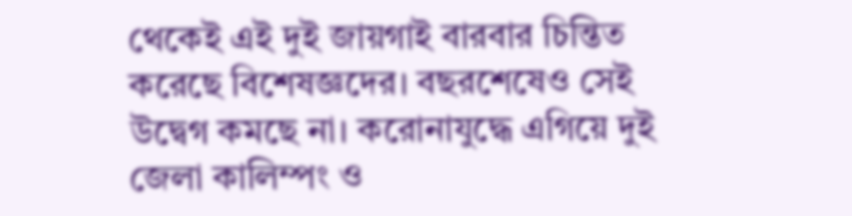থেকেই এই দুই জায়গাই বারবার চিন্তিত করেছে বিশেষজ্ঞদের। বছরশেষেও সেই উদ্বেগ কমছে না। করোনাযুদ্ধে এগিয়ে দুই জেলা কালিম্পং ও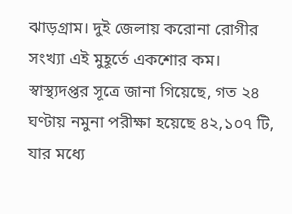ঝাড়গ্রাম। দুই জেলায় করোনা রোগীর সংখ্যা এই মুহূর্তে একশোর কম। স্বাস্থ্যদপ্তর সূত্রে জানা গিয়েছে, গত ২৪ ঘণ্টায় নমুনা পরীক্ষা হয়েছে ৪২,১০৭ টি, যার মধ্যে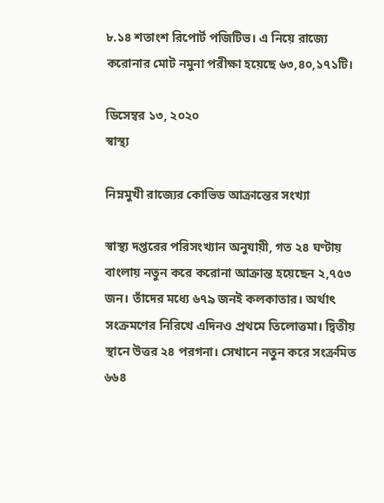৮.১৪ শতাংশ রিপোর্ট পজিটিভ। এ নিয়ে রাজ্যে করোনার মোট নমুনা পরীক্ষা হয়েছে ৬৩,৪০,১৭১টি।

ডিসেম্বর ১৩, ২০২০
স্বাস্থ্য

নিম্নমুখী রাজ্যের কোভিড আক্রান্তের সংখ্যা

স্বাস্থ্য দপ্তরের পরিসংখ্যান অনুযায়ী, গত ২৪ ঘণ্টায় বাংলায় নতুন করে করোনা আক্রান্ত হয়েছেন ২,৭৫৩ জন। তাঁদের মধ্যে ৬৭৯ জনই কলকাতার। অর্থাৎ সংক্রমণের নিরিখে এদিনও প্রথমে তিলোত্তমা। দ্বিতীয় স্থানে উত্তর ২৪ পরগনা। সেখানে নতুন করে সংক্রমিত ৬৬৪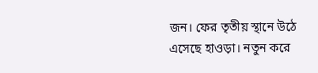জন। ফের তৃতীয় স্থানে উঠে এসেছে হাওড়া। নতুন করে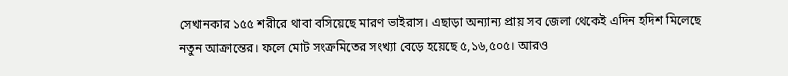সেখানকার ১৫৫ শরীরে থাবা বসিয়েছে মারণ ভাইরাস। এছাড়া অন্যান্য প্রায় সব জেলা থেকেই এদিন হদিশ মিলেছে নতুন আক্রান্তের। ফলে মোট সংক্রমিতের সংখ্যা বেড়ে হয়েছে ৫,১৬,৫০৫। আরও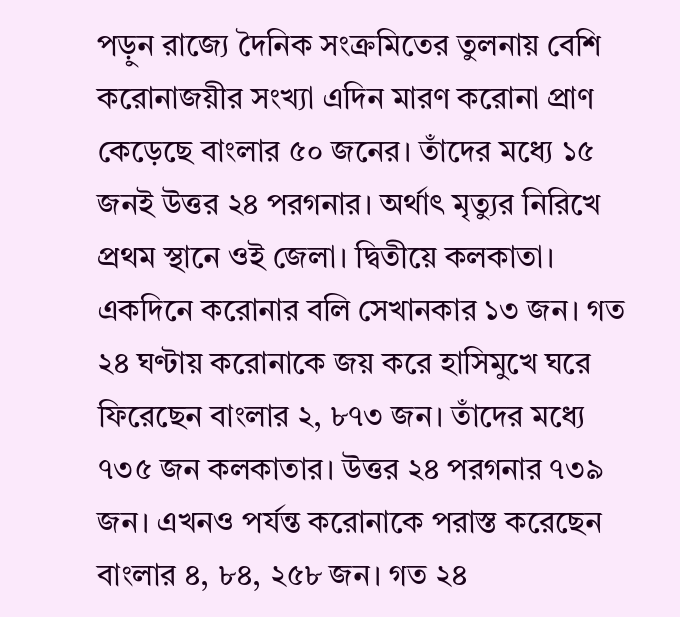পড়ুন রাজ্যে দৈনিক সংক্রমিতের তুলনায় বেশি করোনাজয়ীর সংখ্যা এদিন মারণ করোনা প্রাণ কেড়েছে বাংলার ৫০ জনের। তাঁদের মধ্যে ১৫ জনই উত্তর ২৪ পরগনার। অর্থাৎ মৃত্যুর নিরিখে প্রথম স্থানে ওই জেলা। দ্বিতীয়ে কলকাতা। একদিনে করোনার বলি সেখানকার ১৩ জন। গত ২৪ ঘণ্টায় করোনাকে জয় করে হাসিমুখে ঘরে ফিরেছেন বাংলার ২, ৮৭৩ জন। তাঁদের মধ্যে ৭৩৫ জন কলকাতার। উত্তর ২৪ পরগনার ৭৩৯ জন। এখনও পর্যন্ত করোনাকে পরাস্ত করেছেন বাংলার ৪, ৮৪, ২৫৮ জন। গত ২৪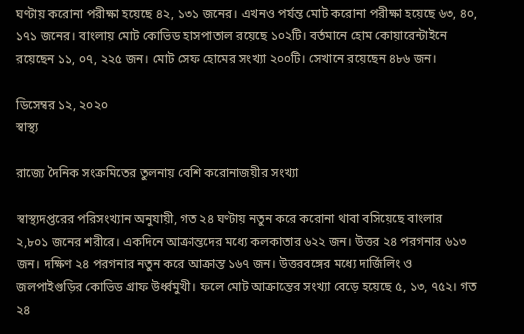ঘণ্টায় করোনা পরীক্ষা হয়েছে ৪২, ১৩১ জনের। এখনও পর্যন্ত মোট করোনা পরীক্ষা হয়েছে ৬৩, ৪০, ১৭১ জনের। বাংলায় মোট কোভিড হাসপাতাল রয়েছে ১০২টি। বর্তমানে হোম কোয়ারেন্টাইনে রয়েছেন ১১, ০৭, ২২৫ জন। মোট সেফ হোমের সংখ্যা ২০০টি। সেখানে রয়েছেন ৪৮৬ জন।

ডিসেম্বর ১২, ২০২০
স্বাস্থ্য

রাজ্যে দৈনিক সংক্রমিতের তুলনায় বেশি করোনাজয়ীর সংখ্যা

স্বাস্থ্যদপ্তরের পরিসংখ্যান অনুযায়ী, গত ২৪ ঘণ্টায় নতুন করে করোনা থাবা বসিয়েছে বাংলার ২,৮০১ জনের শরীরে। একদিনে আক্রান্তদের মধ্যে কলকাতার ৬২২ জন। উত্তর ২৪ পরগনার ৬১৩ জন। দক্ষিণ ২৪ পরগনার নতুন করে আক্রান্ত ১৬৭ জন। উত্তরবঙ্গের মধ্যে দার্জিলিং ও জলপাইগুড়ির কোভিড গ্রাফ উর্ধ্বমুখী। ফলে মোট আক্রান্তের সংখ্যা বেড়ে হয়েছে ৫, ১৩, ৭৫২। গত ২৪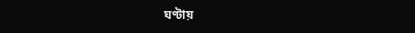ঘণ্টায়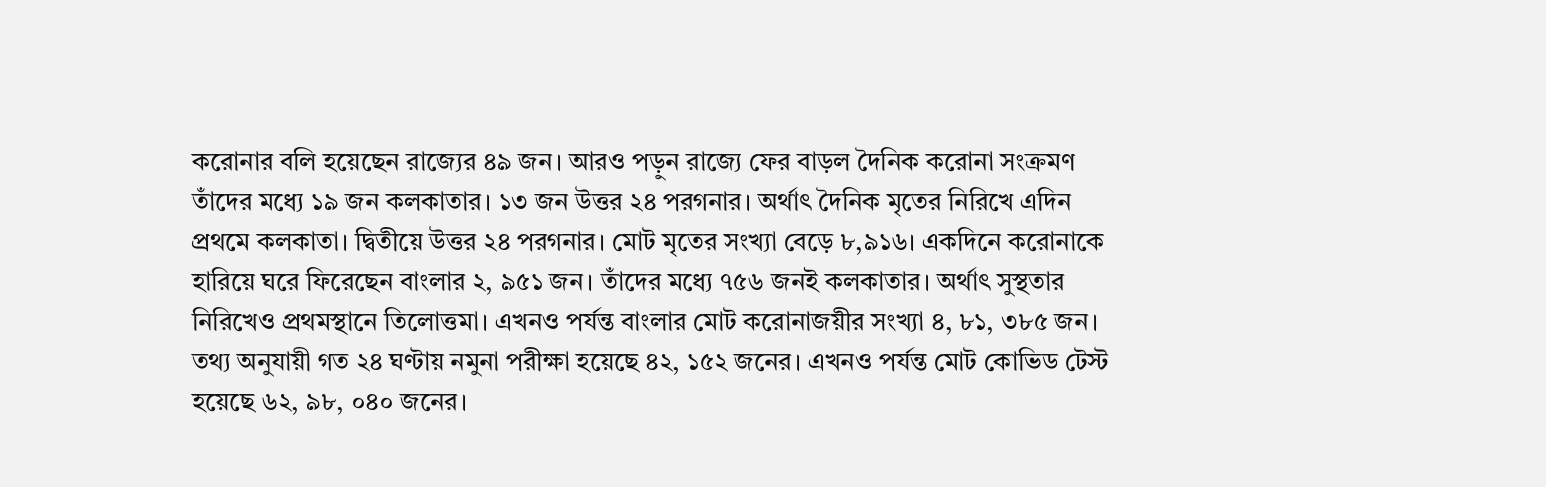করোনার বলি হয়েছেন রাজ্যের ৪৯ জন। আরও পড়ুন রাজ্যে ফের বাড়ল দৈনিক করোনা সংক্রমণ তাঁদের মধ্যে ১৯ জন কলকাতার। ১৩ জন উত্তর ২৪ পরগনার। অর্থাৎ দৈনিক মৃতের নিরিখে এদিন প্রথমে কলকাতা। দ্বিতীয়ে উত্তর ২৪ পরগনার। মোট মৃতের সংখ্যা বেড়ে ৮,৯১৬। একদিনে করোনাকে হারিয়ে ঘরে ফিরেছেন বাংলার ২, ৯৫১ জন। তাঁদের মধ্যে ৭৫৬ জনই কলকাতার। অর্থাৎ সুস্থতার নিরিখেও প্রথমস্থানে তিলোত্তমা। এখনও পর্যন্ত বাংলার মোট করোনাজয়ীর সংখ্যা ৪, ৮১, ৩৮৫ জন। তথ্য অনুযায়ী গত ২৪ ঘণ্টায় নমুনা পরীক্ষা হয়েছে ৪২, ১৫২ জনের। এখনও পর্যন্ত মোট কোভিড টেস্ট হয়েছে ৬২, ৯৮, ০৪০ জনের।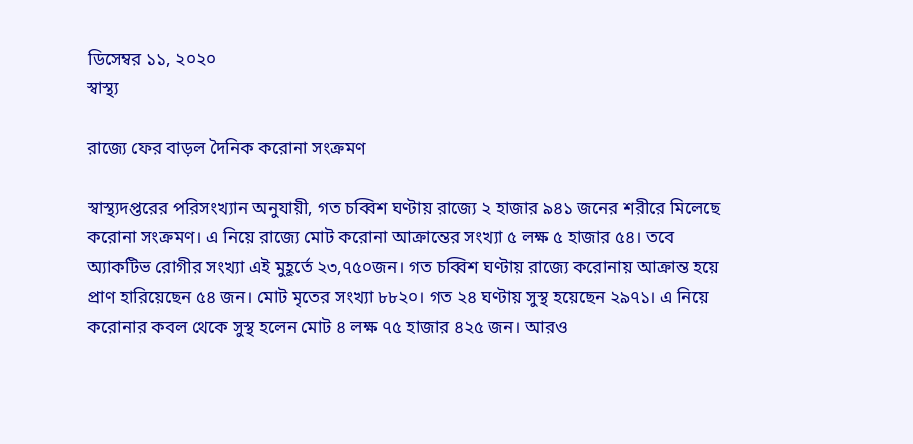ডিসেম্বর ১১, ২০২০
স্বাস্থ্য

রাজ্যে ফের বাড়ল দৈনিক করোনা সংক্রমণ

স্বাস্থ্যদপ্তরের পরিসংখ্যান অনুযায়ী, গত চব্বিশ ঘণ্টায় রাজ্যে ২ হাজার ৯৪১ জনের শরীরে মিলেছে করোনা সংক্রমণ। এ নিয়ে রাজ্যে মোট করোনা আক্রান্তের সংখ্যা ৫ লক্ষ ৫ হাজার ৫৪। তবে অ্যাকটিভ রোগীর সংখ্যা এই মুহূর্তে ২৩,৭৫০জন। গত চব্বিশ ঘণ্টায় রাজ্যে করোনায় আক্রান্ত হয়ে প্রাণ হারিয়েছেন ৫৪ জন। মোট মৃতের সংখ্যা ৮৮২০। গত ২৪ ঘণ্টায় সুস্থ হয়েছেন ২৯৭১। এ নিয়ে করোনার কবল থেকে সুস্থ হলেন মোট ৪ লক্ষ ৭৫ হাজার ৪২৫ জন। আরও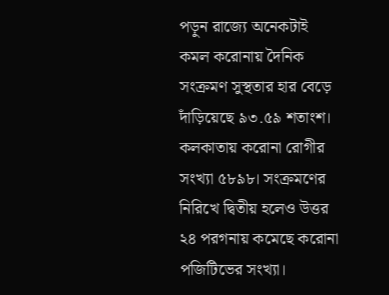পড়ুন রাজ্যে অনেকটাই কমল করোনায় দৈনিক সংক্রমণ সুস্থতার হার বেড়ে দাঁড়িয়েছে ৯৩.৫৯ শতাংশ। কলকাতায় করোনা রোগীর সংখ্যা ৫৮৯৮। সংক্রমণের নিরিখে দ্বিতীয় হলেও উত্তর ২৪ পরগনায় কমেছে করোনা পজিটিভের সংখ্যা।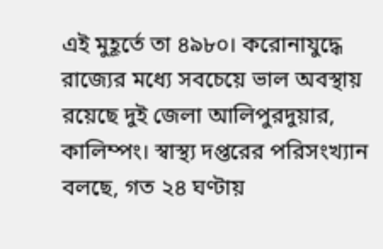এই মুহূর্তে তা ৪৯৮০। করোনাযুদ্ধে রাজ্যের মধ্যে সবচেয়ে ভাল অবস্থায় রয়েছে দুই জেলা আলিপুরদুয়ার, কালিম্পং। স্বাস্থ্য দপ্তরের পরিসংখ্যান বলছে, গত ২৪ ঘণ্টায়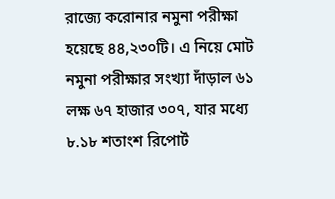রাজ্যে করোনার নমুনা পরীক্ষা হয়েছে ৪৪,২৩০টি। এ নিয়ে মোট নমুনা পরীক্ষার সংখ্যা দাঁড়াল ৬১ লক্ষ ৬৭ হাজার ৩০৭, যার মধ্যে ৮.১৮ শতাংশ রিপোর্ট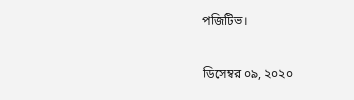পজিটিভ।

ডিসেম্বর ০৯, ২০২০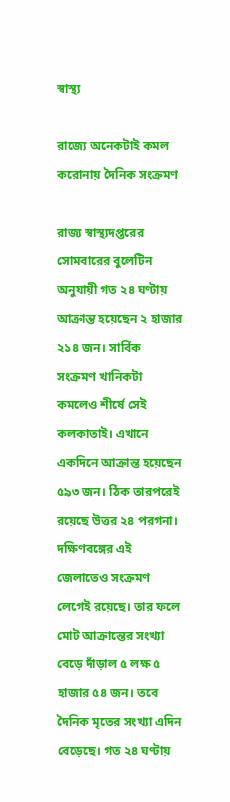স্বাস্থ্য

রাজ্যে অনেকটাই কমল করোনায় দৈনিক সংক্রমণ

রাজ্য স্বাস্থ্যদপ্তরের সোমবারের বুলেটিন অনুযায়ী গত ২৪ ঘণ্টায় আক্রান্ত হয়েছেন ২ হাজার ২১৪ জন। সার্বিক সংক্রমণ খানিকটা কমলেও শীর্ষে সেই কলকাতাই। এখানে একদিনে আক্রান্ত হয়েছেন ৫৯৩ জন। ঠিক তারপরেই রয়েছে উত্তর ২৪ পরগনা। দক্ষিণবঙ্গের এই জেলাতেও সংক্রমণ লেগেই রয়েছে। তার ফলে মোট আক্রান্তের সংখ্যা বেড়ে দাঁড়াল ৫ লক্ষ ৫ হাজার ৫৪ জন। তবে দৈনিক মৃতের সংখ্যা এদিন বেড়েছে। গত ২৪ ঘণ্টায়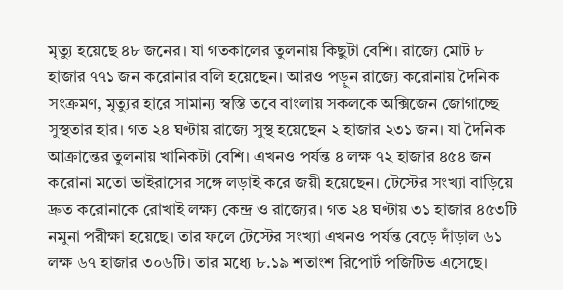মৃত্যু হয়েছে ৪৮ জনের। যা গতকালের তুলনায় কিছুটা বেশি। রাজ্যে মোট ৮ হাজার ৭৭১ জন করোনার বলি হয়েছেন। আরও পড়ুন রাজ্যে করোনায় দৈনিক সংক্রমণ, মৃত্যুর হারে সামান্য স্বস্তি তবে বাংলায় সকলকে অক্সিজেন জোগাচ্ছে সুস্থতার হার। গত ২৪ ঘণ্টায় রাজ্যে সুস্থ হয়েছেন ২ হাজার ২৩১ জন। যা দৈনিক আক্রান্তের তুলনায় খানিকটা বেশি। এখনও পর্যন্ত ৪ লক্ষ ৭২ হাজার ৪৫৪ জন করোনা মতো ভাইরাসের সঙ্গে লড়াই করে জয়ী হয়েছেন। টেস্টের সংখ্যা বাড়িয়ে দ্রুত করোনাকে রোখাই লক্ষ্য কেন্দ্র ও রাজ্যের। গত ২৪ ঘণ্টায় ৩১ হাজার ৪৫৩টি নমুনা পরীক্ষা হয়েছে। তার ফলে টেস্টের সংখ্যা এখনও পর্যন্ত বেড়ে দাঁড়াল ৬১ লক্ষ ৬৭ হাজার ৩০৬টি। তার মধ্যে ৮.১৯ শতাংশ রিপোর্ট পজিটিভ এসেছে।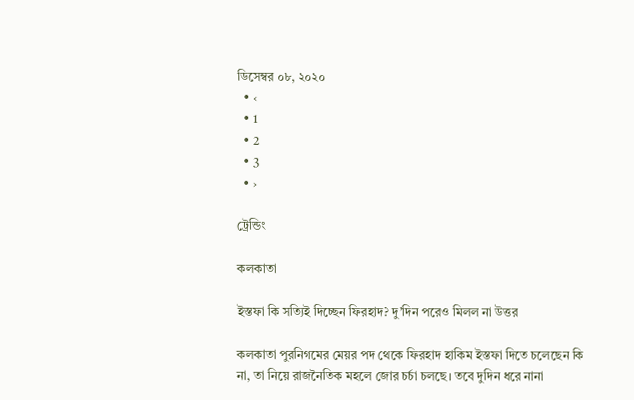ডিসেম্বর ০৮, ২০২০
  • ‹
  • 1
  • 2
  • 3
  • ›

ট্রেন্ডিং

কলকাতা

ইস্তফা কি সত্যিই দিচ্ছেন ফিরহাদ? দু’দিন পরেও মিলল না উত্তর

কলকাতা পুরনিগমের মেয়র পদ থেকে ফিরহাদ হাকিম ইস্তফা দিতে চলেছেন কি না, তা নিয়ে রাজনৈতিক মহলে জোর চর্চা চলছে। তবে দুদিন ধরে নানা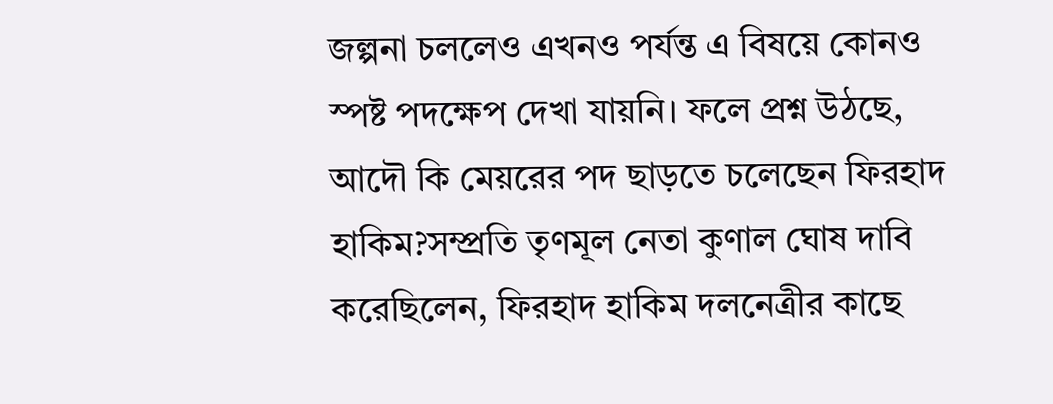জল্পনা চললেও এখনও পর্যন্ত এ বিষয়ে কোনও স্পষ্ট পদক্ষেপ দেখা যায়নি। ফলে প্রশ্ন উঠছে, আদৌ কি মেয়রের পদ ছাড়তে চলেছেন ফিরহাদ হাকিম?সম্প্রতি তৃণমূল নেতা কুণাল ঘোষ দাবি করেছিলেন, ফিরহাদ হাকিম দলনেত্রীর কাছে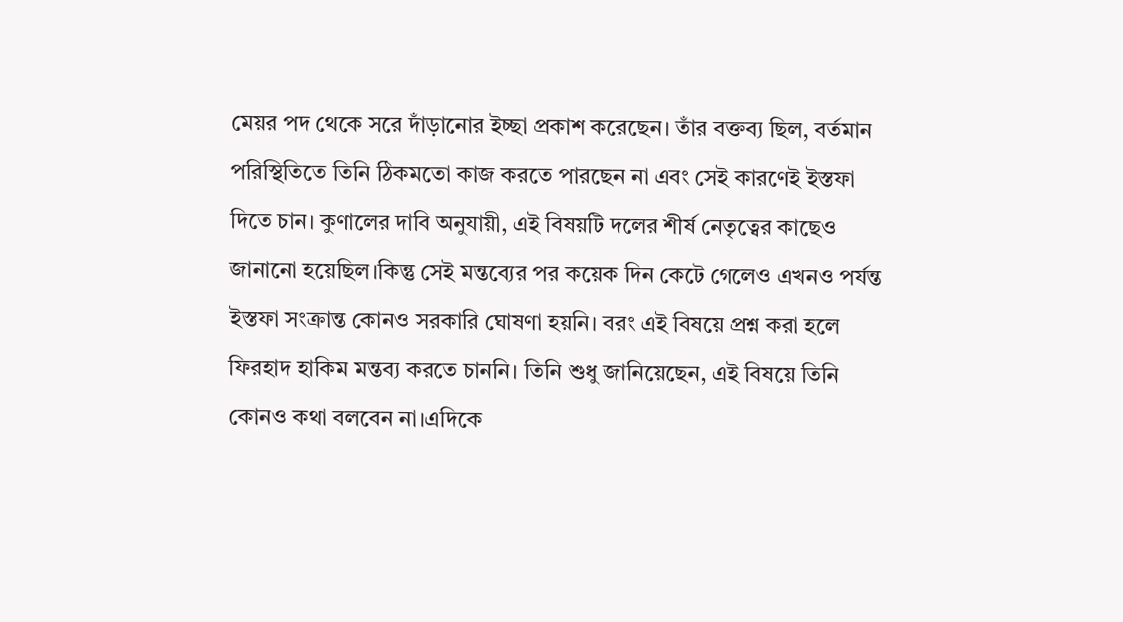মেয়র পদ থেকে সরে দাঁড়ানোর ইচ্ছা প্রকাশ করেছেন। তাঁর বক্তব্য ছিল, বর্তমান পরিস্থিতিতে তিনি ঠিকমতো কাজ করতে পারছেন না এবং সেই কারণেই ইস্তফা দিতে চান। কুণালের দাবি অনুযায়ী, এই বিষয়টি দলের শীর্ষ নেতৃত্বের কাছেও জানানো হয়েছিল।কিন্তু সেই মন্তব্যের পর কয়েক দিন কেটে গেলেও এখনও পর্যন্ত ইস্তফা সংক্রান্ত কোনও সরকারি ঘোষণা হয়নি। বরং এই বিষয়ে প্রশ্ন করা হলে ফিরহাদ হাকিম মন্তব্য করতে চাননি। তিনি শুধু জানিয়েছেন, এই বিষয়ে তিনি কোনও কথা বলবেন না।এদিকে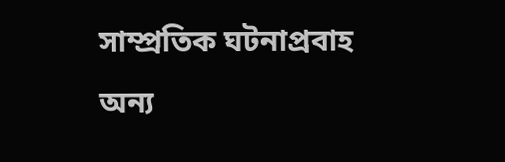সাম্প্রতিক ঘটনাপ্রবাহ অন্য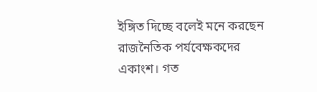ইঙ্গিত দিচ্ছে বলেই মনে করছেন রাজনৈতিক পর্যবেক্ষকদের একাংশ। গত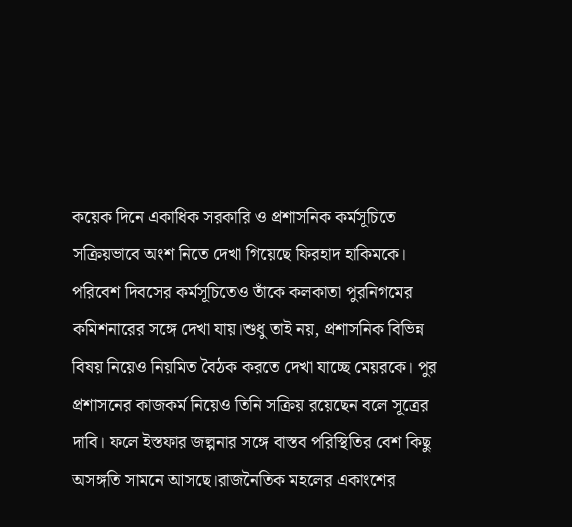কয়েক দিনে একাধিক সরকারি ও প্রশাসনিক কর্মসূচিতে সক্রিয়ভাবে অংশ নিতে দেখা গিয়েছে ফিরহাদ হাকিমকে। পরিবেশ দিবসের কর্মসূচিতেও তাঁকে কলকাতা পুরনিগমের কমিশনারের সঙ্গে দেখা যায়।শুধু তাই নয়, প্রশাসনিক বিভিন্ন বিষয় নিয়েও নিয়মিত বৈঠক করতে দেখা যাচ্ছে মেয়রকে। পুর প্রশাসনের কাজকর্ম নিয়েও তিনি সক্রিয় রয়েছেন বলে সূত্রের দাবি। ফলে ইস্তফার জল্পনার সঙ্গে বাস্তব পরিস্থিতির বেশ কিছু অসঙ্গতি সামনে আসছে।রাজনৈতিক মহলের একাংশের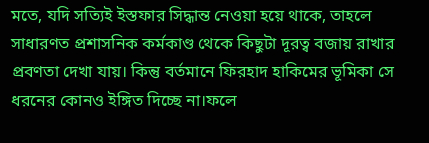মতে, যদি সত্যিই ইস্তফার সিদ্ধান্ত নেওয়া হয়ে থাকে, তাহলে সাধারণত প্রশাসনিক কর্মকাণ্ড থেকে কিছুটা দূরত্ব বজায় রাখার প্রবণতা দেখা যায়। কিন্তু বর্তমানে ফিরহাদ হাকিমের ভূমিকা সে ধরনের কোনও ইঙ্গিত দিচ্ছে না।ফলে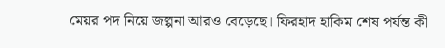মেয়র পদ নিয়ে জল্পনা আরও বেড়েছে। ফিরহাদ হাকিম শেষ পর্যন্ত কী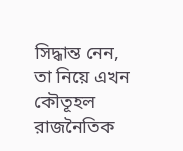সিদ্ধান্ত নেন, তা নিয়ে এখন কৌতূহল রাজনৈতিক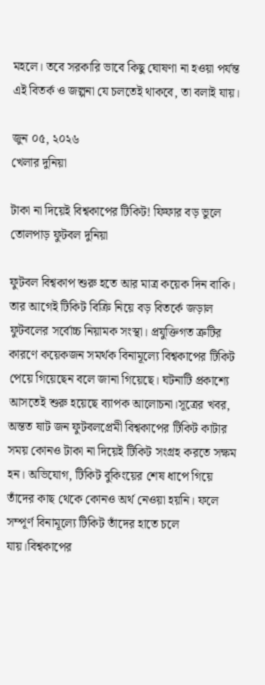মহলে। তবে সরকারি ভাবে কিছু ঘোষণা না হওয়া পর্যন্ত এই বিতর্ক ও জল্পনা যে চলতেই থাকবে, তা বলাই যায়।

জুন ০৫, ২০২৬
খেলার দুনিয়া

টাকা না দিয়েই বিশ্বকাপের টিকিট! ফিফার বড় ভুলে তোলপাড় ফুটবল দুনিয়া

ফুটবল বিশ্বকাপ শুরু হতে আর মাত্র কয়েক দিন বাকি। তার আগেই টিকিট বিক্রি নিয়ে বড় বিতর্কে জড়াল ফুটবলের সর্বোচ্চ নিয়ামক সংস্থা। প্রযুক্তিগত ত্রুটির কারণে কয়েকজন সমর্থক বিনামূল্যে বিশ্বকাপের টিকিট পেয়ে গিয়েছেন বলে জানা গিয়েছে। ঘটনাটি প্রকাশ্যে আসতেই শুরু হয়েছে ব্যাপক আলোচনা।সূত্রের খবর, অন্তত ষাট জন ফুটবলপ্রেমী বিশ্বকাপের টিকিট কাটার সময় কোনও টাকা না দিয়েই টিকিট সংগ্রহ করতে সক্ষম হন। অভিযোগ, টিকিট বুকিংয়ের শেষ ধাপে গিয়ে তাঁদের কাছ থেকে কোনও অর্থ নেওয়া হয়নি। ফলে সম্পূর্ণ বিনামূল্যে টিকিট তাঁদের হাতে চলে যায়।বিশ্বকাপের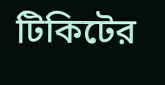টিকিটের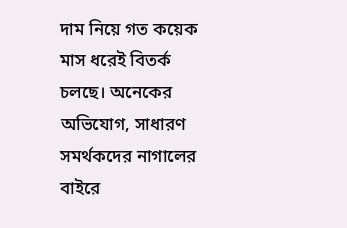দাম নিয়ে গত কয়েক মাস ধরেই বিতর্ক চলছে। অনেকের অভিযোগ, সাধারণ সমর্থকদের নাগালের বাইরে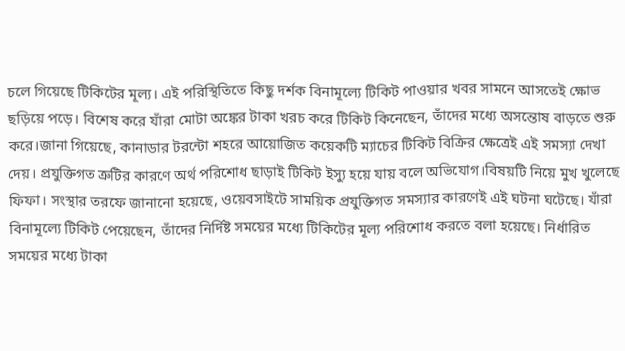চলে গিয়েছে টিকিটের মূল্য। এই পরিস্থিতিতে কিছু দর্শক বিনামূল্যে টিকিট পাওয়ার খবর সামনে আসতেই ক্ষোভ ছড়িয়ে পড়ে। বিশেষ করে যাঁরা মোটা অঙ্কের টাকা খরচ করে টিকিট কিনেছেন, তাঁদের মধ্যে অসন্তোষ বাড়তে শুরু করে।জানা গিয়েছে, কানাডার টরন্টো শহরে আয়োজিত কয়েকটি ম্যাচের টিকিট বিক্রির ক্ষেত্রেই এই সমস্যা দেখা দেয়। প্রযুক্তিগত ত্রুটির কারণে অর্থ পরিশোধ ছাড়াই টিকিট ইস্যু হয়ে যায় বলে অভিযোগ।বিষয়টি নিয়ে মুখ খুলেছে ফিফা। সংস্থার তরফে জানানো হয়েছে, ওয়েবসাইটে সাময়িক প্রযুক্তিগত সমস্যার কারণেই এই ঘটনা ঘটেছে। যাঁরা বিনামূল্যে টিকিট পেয়েছেন, তাঁদের নির্দিষ্ট সময়ের মধ্যে টিকিটের মূল্য পরিশোধ করতে বলা হয়েছে। নির্ধারিত সময়ের মধ্যে টাকা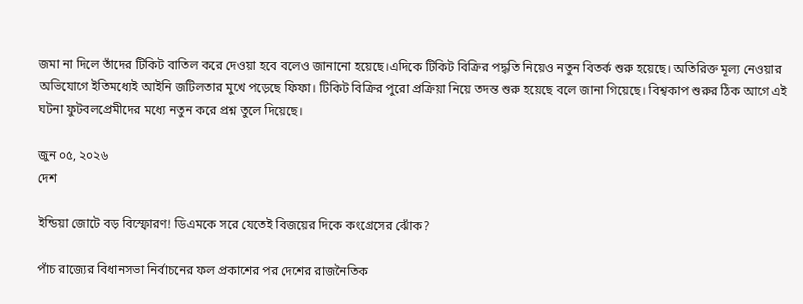জমা না দিলে তাঁদের টিকিট বাতিল করে দেওয়া হবে বলেও জানানো হয়েছে।এদিকে টিকিট বিক্রির পদ্ধতি নিয়েও নতুন বিতর্ক শুরু হয়েছে। অতিরিক্ত মূল্য নেওয়ার অভিযোগে ইতিমধ্যেই আইনি জটিলতার মুখে পড়েছে ফিফা। টিকিট বিক্রির পুরো প্রক্রিয়া নিয়ে তদন্ত শুরু হয়েছে বলে জানা গিয়েছে। বিশ্বকাপ শুরুর ঠিক আগে এই ঘটনা ফুটবলপ্রেমীদের মধ্যে নতুন করে প্রশ্ন তুলে দিয়েছে।

জুন ০৫, ২০২৬
দেশ

ইন্ডিয়া জোটে বড় বিস্ফোরণ! ডিএমকে সরে যেতেই বিজয়ের দিকে কংগ্রেসের ঝোঁক?

পাঁচ রাজ্যের বিধানসভা নির্বাচনের ফল প্রকাশের পর দেশের রাজনৈতিক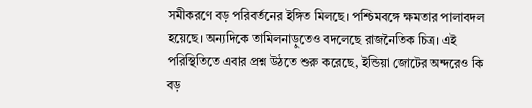সমীকরণে বড় পরিবর্তনের ইঙ্গিত মিলছে। পশ্চিমবঙ্গে ক্ষমতার পালাবদল হয়েছে। অন্যদিকে তামিলনাড়ুতেও বদলেছে রাজনৈতিক চিত্র। এই পরিস্থিতিতে এবার প্রশ্ন উঠতে শুরু করেছে, ইন্ডিয়া জোটের অন্দরেও কি বড়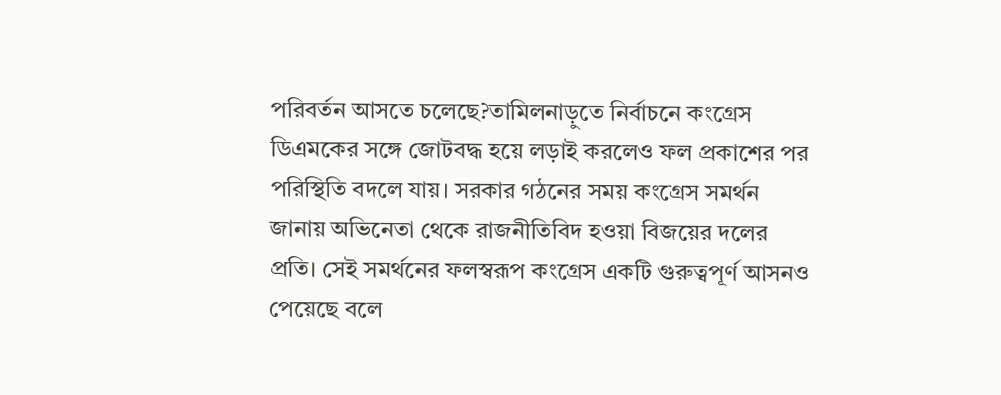পরিবর্তন আসতে চলেছে?তামিলনাড়ুতে নির্বাচনে কংগ্রেস ডিএমকের সঙ্গে জোটবদ্ধ হয়ে লড়াই করলেও ফল প্রকাশের পর পরিস্থিতি বদলে যায়। সরকার গঠনের সময় কংগ্রেস সমর্থন জানায় অভিনেতা থেকে রাজনীতিবিদ হওয়া বিজয়ের দলের প্রতি। সেই সমর্থনের ফলস্বরূপ কংগ্রেস একটি গুরুত্বপূর্ণ আসনও পেয়েছে বলে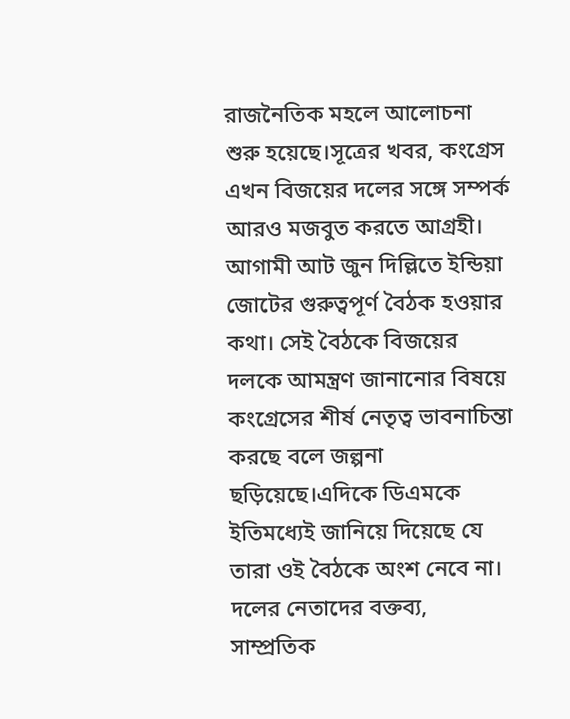রাজনৈতিক মহলে আলোচনা শুরু হয়েছে।সূত্রের খবর, কংগ্রেস এখন বিজয়ের দলের সঙ্গে সম্পর্ক আরও মজবুত করতে আগ্রহী। আগামী আট জুন দিল্লিতে ইন্ডিয়া জোটের গুরুত্বপূর্ণ বৈঠক হওয়ার কথা। সেই বৈঠকে বিজয়ের দলকে আমন্ত্রণ জানানোর বিষয়ে কংগ্রেসের শীর্ষ নেতৃত্ব ভাবনাচিন্তা করছে বলে জল্পনা ছড়িয়েছে।এদিকে ডিএমকে ইতিমধ্যেই জানিয়ে দিয়েছে যে তারা ওই বৈঠকে অংশ নেবে না। দলের নেতাদের বক্তব্য, সাম্প্রতিক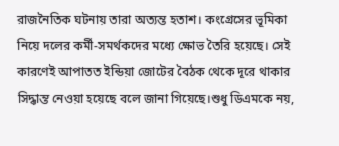রাজনৈতিক ঘটনায় তারা অত্যন্ত হতাশ। কংগ্রেসের ভূমিকা নিয়ে দলের কর্মী-সমর্থকদের মধ্যে ক্ষোভ তৈরি হয়েছে। সেই কারণেই আপাতত ইন্ডিয়া জোটের বৈঠক থেকে দূরে থাকার সিদ্ধান্ত নেওয়া হয়েছে বলে জানা গিয়েছে।শুধু ডিএমকে নয়,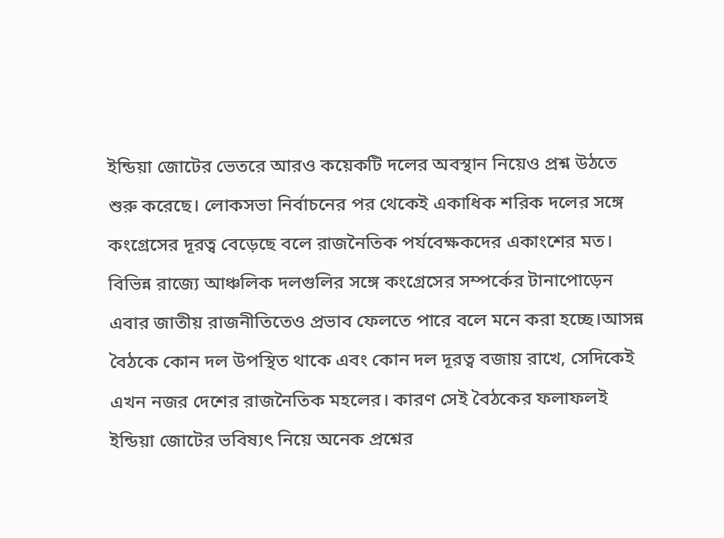ইন্ডিয়া জোটের ভেতরে আরও কয়েকটি দলের অবস্থান নিয়েও প্রশ্ন উঠতে শুরু করেছে। লোকসভা নির্বাচনের পর থেকেই একাধিক শরিক দলের সঙ্গে কংগ্রেসের দূরত্ব বেড়েছে বলে রাজনৈতিক পর্যবেক্ষকদের একাংশের মত। বিভিন্ন রাজ্যে আঞ্চলিক দলগুলির সঙ্গে কংগ্রেসের সম্পর্কের টানাপোড়েন এবার জাতীয় রাজনীতিতেও প্রভাব ফেলতে পারে বলে মনে করা হচ্ছে।আসন্ন বৈঠকে কোন দল উপস্থিত থাকে এবং কোন দল দূরত্ব বজায় রাখে, সেদিকেই এখন নজর দেশের রাজনৈতিক মহলের। কারণ সেই বৈঠকের ফলাফলই ইন্ডিয়া জোটের ভবিষ্যৎ নিয়ে অনেক প্রশ্নের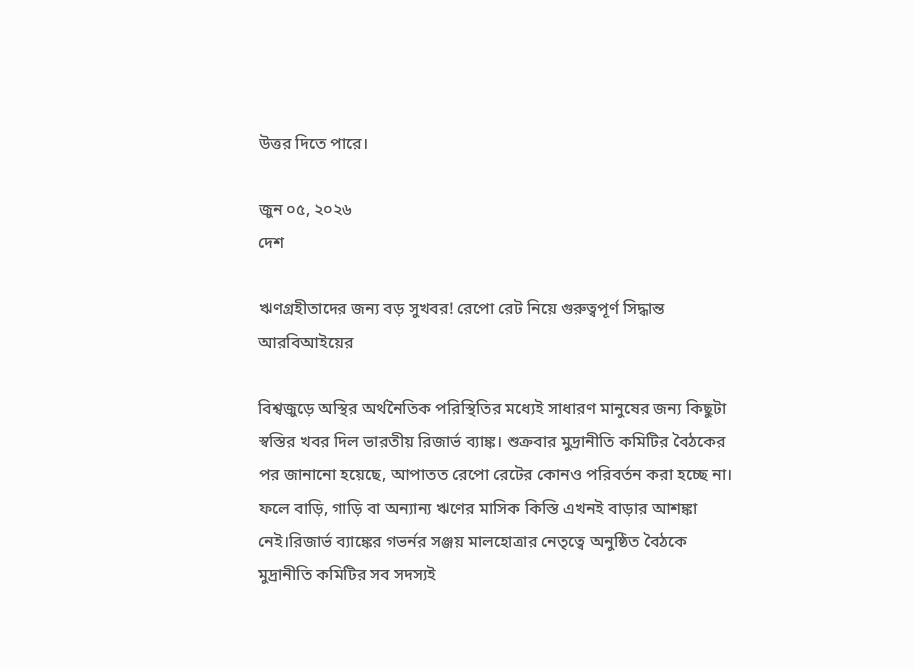উত্তর দিতে পারে।

জুন ০৫, ২০২৬
দেশ

ঋণগ্রহীতাদের জন্য বড় সুখবর! রেপো রেট নিয়ে গুরুত্বপূর্ণ সিদ্ধান্ত আরবিআইয়ের

বিশ্বজুড়ে অস্থির অর্থনৈতিক পরিস্থিতির মধ্যেই সাধারণ মানুষের জন্য কিছুটা স্বস্তির খবর দিল ভারতীয় রিজার্ভ ব্যাঙ্ক। শুক্রবার মুদ্রানীতি কমিটির বৈঠকের পর জানানো হয়েছে, আপাতত রেপো রেটের কোনও পরিবর্তন করা হচ্ছে না। ফলে বাড়ি, গাড়ি বা অন্যান্য ঋণের মাসিক কিস্তি এখনই বাড়ার আশঙ্কা নেই।রিজার্ভ ব্যাঙ্কের গভর্নর সঞ্জয় মালহোত্রার নেতৃত্বে অনুষ্ঠিত বৈঠকে মুদ্রানীতি কমিটির সব সদস্যই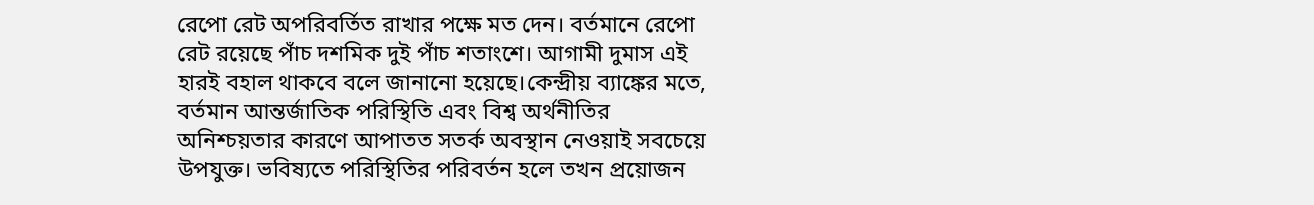রেপো রেট অপরিবর্তিত রাখার পক্ষে মত দেন। বর্তমানে রেপো রেট রয়েছে পাঁচ দশমিক দুই পাঁচ শতাংশে। আগামী দুমাস এই হারই বহাল থাকবে বলে জানানো হয়েছে।কেন্দ্রীয় ব্যাঙ্কের মতে, বর্তমান আন্তর্জাতিক পরিস্থিতি এবং বিশ্ব অর্থনীতির অনিশ্চয়তার কারণে আপাতত সতর্ক অবস্থান নেওয়াই সবচেয়ে উপযুক্ত। ভবিষ্যতে পরিস্থিতির পরিবর্তন হলে তখন প্রয়োজন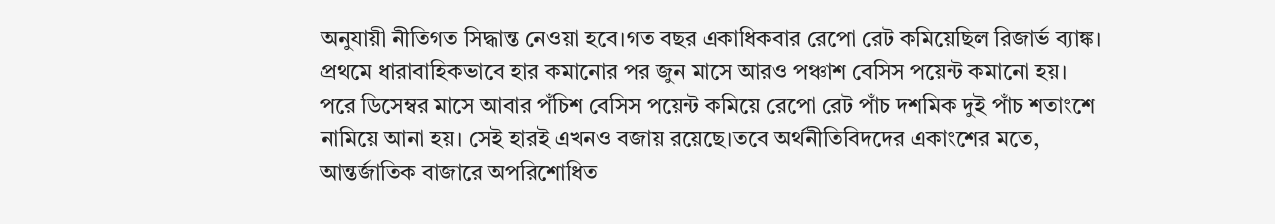অনুযায়ী নীতিগত সিদ্ধান্ত নেওয়া হবে।গত বছর একাধিকবার রেপো রেট কমিয়েছিল রিজার্ভ ব্যাঙ্ক। প্রথমে ধারাবাহিকভাবে হার কমানোর পর জুন মাসে আরও পঞ্চাশ বেসিস পয়েন্ট কমানো হয়। পরে ডিসেম্বর মাসে আবার পঁচিশ বেসিস পয়েন্ট কমিয়ে রেপো রেট পাঁচ দশমিক দুই পাঁচ শতাংশে নামিয়ে আনা হয়। সেই হারই এখনও বজায় রয়েছে।তবে অর্থনীতিবিদদের একাংশের মতে, আন্তর্জাতিক বাজারে অপরিশোধিত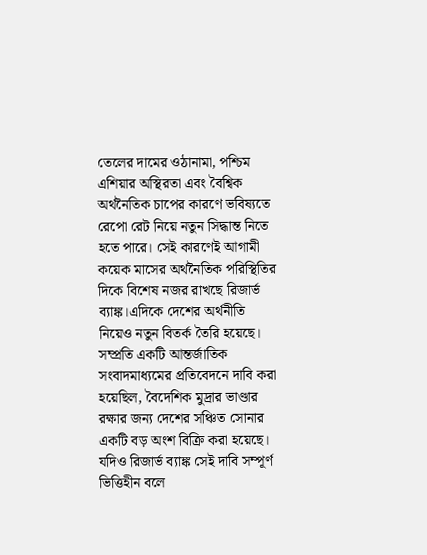তেলের দামের ওঠানামা, পশ্চিম এশিয়ার অস্থিরতা এবং বৈশ্বিক অর্থনৈতিক চাপের কারণে ভবিষ্যতে রেপো রেট নিয়ে নতুন সিদ্ধান্ত নিতে হতে পারে। সেই কারণেই আগামী কয়েক মাসের অর্থনৈতিক পরিস্থিতির দিকে বিশেষ নজর রাখছে রিজার্ভ ব্যাঙ্ক।এদিকে দেশের অর্থনীতি নিয়েও নতুন বিতর্ক তৈরি হয়েছে। সম্প্রতি একটি আন্তর্জাতিক সংবাদমাধ্যমের প্রতিবেদনে দাবি করা হয়েছিল, বৈদেশিক মুদ্রার ভাণ্ডার রক্ষার জন্য দেশের সঞ্চিত সোনার একটি বড় অংশ বিক্রি করা হয়েছে। যদিও রিজার্ভ ব্যাঙ্ক সেই দাবি সম্পূর্ণ ভিত্তিহীন বলে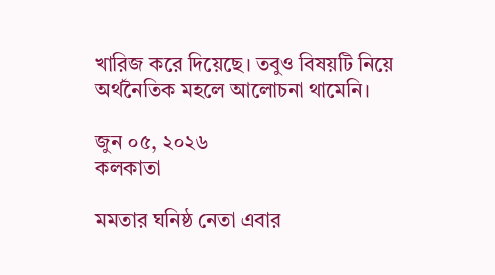খারিজ করে দিয়েছে। তবুও বিষয়টি নিয়ে অর্থনৈতিক মহলে আলোচনা থামেনি।

জুন ০৫, ২০২৬
কলকাতা

মমতার ঘনিষ্ঠ নেতা এবার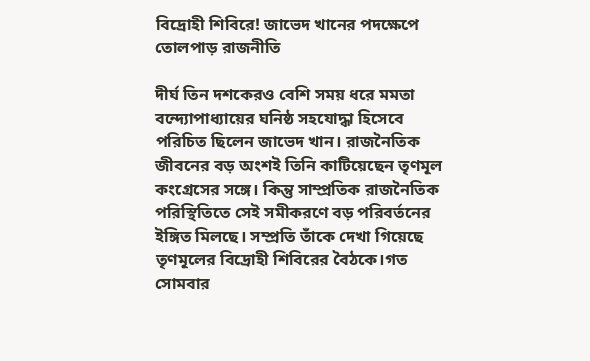বিদ্রোহী শিবিরে! জাভেদ খানের পদক্ষেপে তোলপাড় রাজনীতি

দীর্ঘ তিন দশকেরও বেশি সময় ধরে মমতা বন্দ্যোপাধ্যায়ের ঘনিষ্ঠ সহযোদ্ধা হিসেবে পরিচিত ছিলেন জাভেদ খান। রাজনৈতিক জীবনের বড় অংশই তিনি কাটিয়েছেন তৃণমূল কংগ্রেসের সঙ্গে। কিন্তু সাম্প্রতিক রাজনৈতিক পরিস্থিতিতে সেই সমীকরণে বড় পরিবর্তনের ইঙ্গিত মিলছে। সম্প্রতি তাঁকে দেখা গিয়েছে তৃণমূলের বিদ্রোহী শিবিরের বৈঠকে।গত সোমবার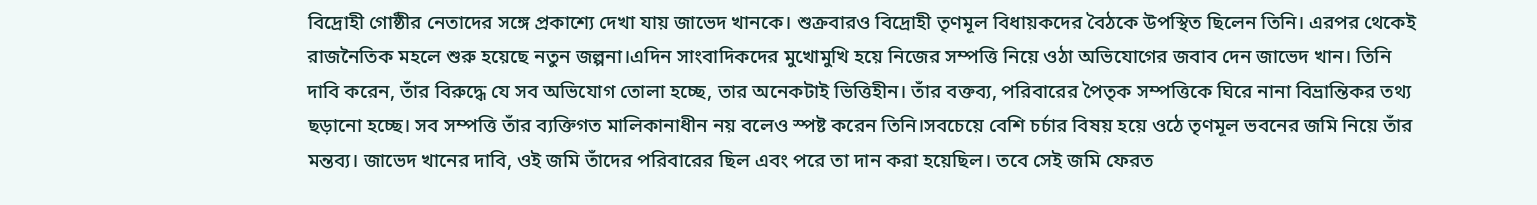বিদ্রোহী গোষ্ঠীর নেতাদের সঙ্গে প্রকাশ্যে দেখা যায় জাভেদ খানকে। শুক্রবারও বিদ্রোহী তৃণমূল বিধায়কদের বৈঠকে উপস্থিত ছিলেন তিনি। এরপর থেকেই রাজনৈতিক মহলে শুরু হয়েছে নতুন জল্পনা।এদিন সাংবাদিকদের মুখোমুখি হয়ে নিজের সম্পত্তি নিয়ে ওঠা অভিযোগের জবাব দেন জাভেদ খান। তিনি দাবি করেন, তাঁর বিরুদ্ধে যে সব অভিযোগ তোলা হচ্ছে, তার অনেকটাই ভিত্তিহীন। তাঁর বক্তব্য, পরিবারের পৈতৃক সম্পত্তিকে ঘিরে নানা বিভ্রান্তিকর তথ্য ছড়ানো হচ্ছে। সব সম্পত্তি তাঁর ব্যক্তিগত মালিকানাধীন নয় বলেও স্পষ্ট করেন তিনি।সবচেয়ে বেশি চর্চার বিষয় হয়ে ওঠে তৃণমূল ভবনের জমি নিয়ে তাঁর মন্তব্য। জাভেদ খানের দাবি, ওই জমি তাঁদের পরিবারের ছিল এবং পরে তা দান করা হয়েছিল। তবে সেই জমি ফেরত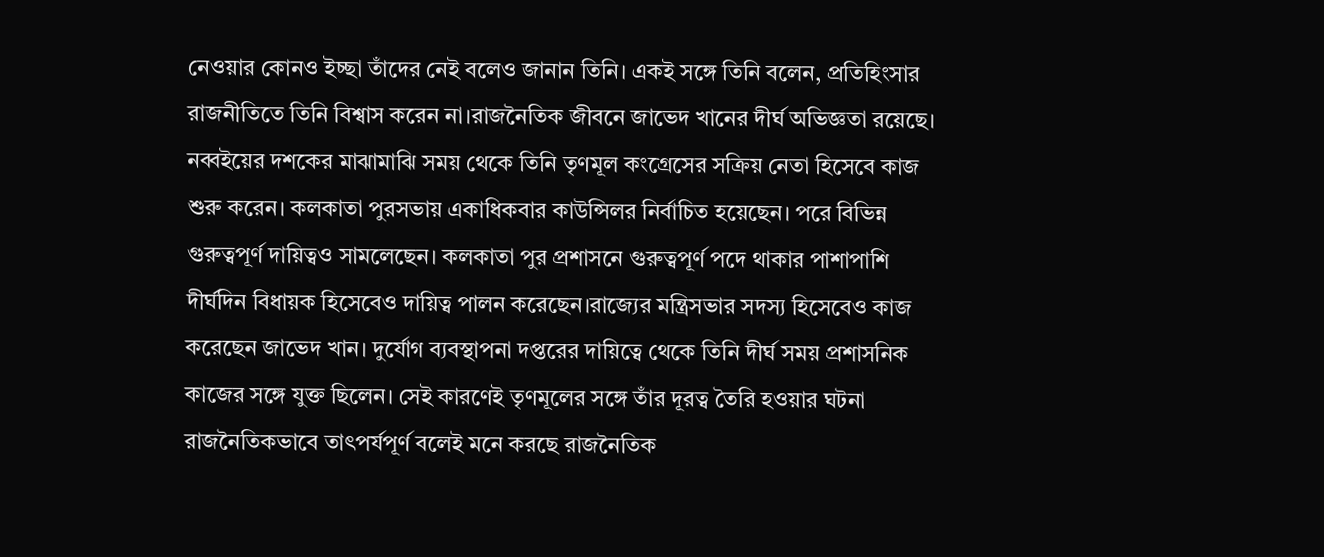নেওয়ার কোনও ইচ্ছা তাঁদের নেই বলেও জানান তিনি। একই সঙ্গে তিনি বলেন, প্রতিহিংসার রাজনীতিতে তিনি বিশ্বাস করেন না।রাজনৈতিক জীবনে জাভেদ খানের দীর্ঘ অভিজ্ঞতা রয়েছে। নব্বইয়ের দশকের মাঝামাঝি সময় থেকে তিনি তৃণমূল কংগ্রেসের সক্রিয় নেতা হিসেবে কাজ শুরু করেন। কলকাতা পুরসভায় একাধিকবার কাউন্সিলর নির্বাচিত হয়েছেন। পরে বিভিন্ন গুরুত্বপূর্ণ দায়িত্বও সামলেছেন। কলকাতা পুর প্রশাসনে গুরুত্বপূর্ণ পদে থাকার পাশাপাশি দীর্ঘদিন বিধায়ক হিসেবেও দায়িত্ব পালন করেছেন।রাজ্যের মন্ত্রিসভার সদস্য হিসেবেও কাজ করেছেন জাভেদ খান। দুর্যোগ ব্যবস্থাপনা দপ্তরের দায়িত্বে থেকে তিনি দীর্ঘ সময় প্রশাসনিক কাজের সঙ্গে যুক্ত ছিলেন। সেই কারণেই তৃণমূলের সঙ্গে তাঁর দূরত্ব তৈরি হওয়ার ঘটনা রাজনৈতিকভাবে তাৎপর্যপূর্ণ বলেই মনে করছে রাজনৈতিক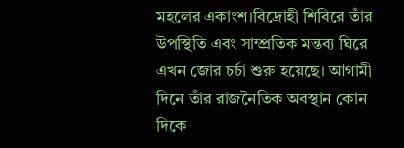মহলের একাংশ।বিদ্রোহী শিবিরে তাঁর উপস্থিতি এবং সাম্প্রতিক মন্তব্য ঘিরে এখন জোর চর্চা শুরু হয়েছে। আগামী দিনে তাঁর রাজনৈতিক অবস্থান কোন দিকে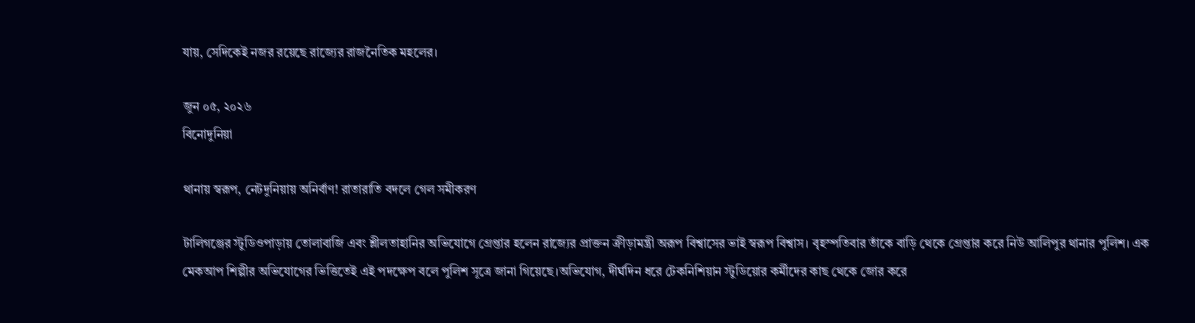যায়, সেদিকেই নজর রয়েছে রাজ্যের রাজনৈতিক মহলের।

জুন ০৫, ২০২৬
বিনোদুনিয়া

থানায় স্বরূপ, নেটদুনিয়ায় অনির্বাণ! রাতারাতি বদলে গেল সমীকরণ

টালিগঞ্জের স্টুডিওপাড়ায় তোলাবাজি এবং শ্লীলতাহানির অভিযোগে গ্রেপ্তার হলেন রাজ্যের প্রাক্তন ক্রীড়ামন্ত্রী অরূপ বিশ্বাসের ভাই স্বরূপ বিশ্বাস। বৃহস্পতিবার তাঁকে বাড়ি থেকে গ্রেপ্তার করে নিউ আলিপুর থানার পুলিশ। এক মেকআপ শিল্পীর অভিযোগের ভিত্তিতেই এই পদক্ষেপ বলে পুলিশ সূত্রে জানা গিয়েছে।অভিযোগ, দীর্ঘদিন ধরে টেকনিশিয়ান স্টুডিয়োর কর্মীদের কাছ থেকে জোর করে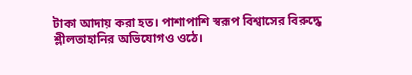টাকা আদায় করা হত। পাশাপাশি স্বরূপ বিশ্বাসের বিরুদ্ধে শ্লীলতাহানির অভিযোগও ওঠে।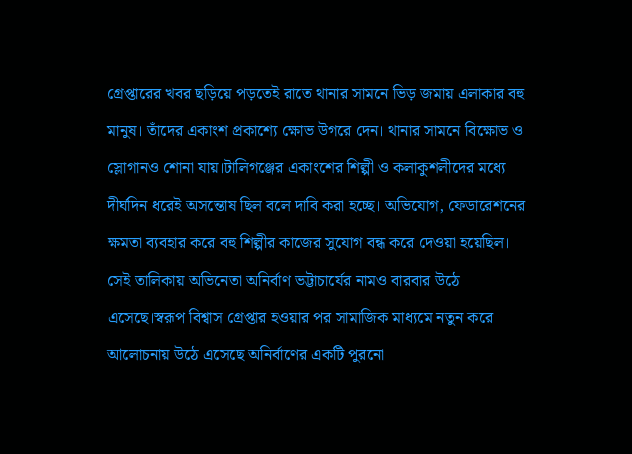গ্রেপ্তারের খবর ছড়িয়ে পড়তেই রাতে থানার সামনে ভিড় জমায় এলাকার বহু মানুষ। তাঁদের একাংশ প্রকাশ্যে ক্ষোভ উগরে দেন। থানার সামনে বিক্ষোভ ও স্লোগানও শোনা যায়।টালিগঞ্জের একাংশের শিল্পী ও কলাকুশলীদের মধ্যে দীর্ঘদিন ধরেই অসন্তোষ ছিল বলে দাবি করা হচ্ছে। অভিযোগ, ফেডারেশনের ক্ষমতা ব্যবহার করে বহু শিল্পীর কাজের সুযোগ বন্ধ করে দেওয়া হয়েছিল। সেই তালিকায় অভিনেতা অনির্বাণ ভট্টাচার্যের নামও বারবার উঠে এসেছে।স্বরূপ বিশ্বাস গ্রেপ্তার হওয়ার পর সামাজিক মাধ্যমে নতুন করে আলোচনায় উঠে এসেছে অনির্বাণের একটি পুরনো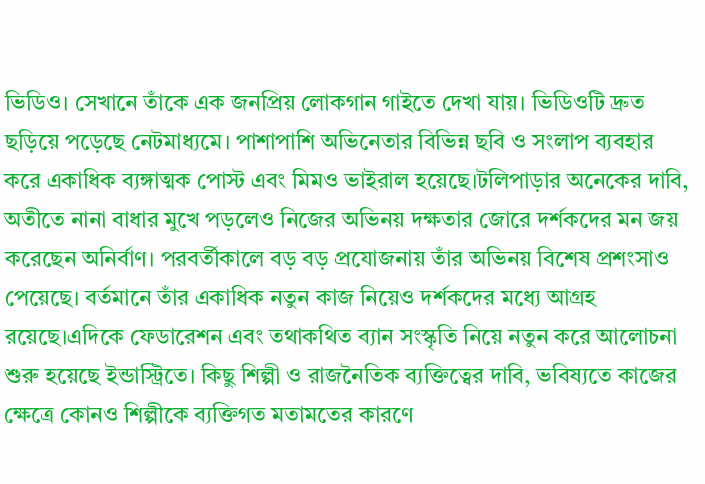ভিডিও। সেখানে তাঁকে এক জনপ্রিয় লোকগান গাইতে দেখা যায়। ভিডিওটি দ্রুত ছড়িয়ে পড়েছে নেটমাধ্যমে। পাশাপাশি অভিনেতার বিভিন্ন ছবি ও সংলাপ ব্যবহার করে একাধিক ব্যঙ্গাত্মক পোস্ট এবং মিমও ভাইরাল হয়েছে।টলিপাড়ার অনেকের দাবি, অতীতে নানা বাধার মুখে পড়লেও নিজের অভিনয় দক্ষতার জোরে দর্শকদের মন জয় করেছেন অনির্বাণ। পরবর্তীকালে বড় বড় প্রযোজনায় তাঁর অভিনয় বিশেষ প্রশংসাও পেয়েছে। বর্তমানে তাঁর একাধিক নতুন কাজ নিয়েও দর্শকদের মধ্যে আগ্রহ রয়েছে।এদিকে ফেডারেশন এবং তথাকথিত ব্যান সংস্কৃতি নিয়ে নতুন করে আলোচনা শুরু হয়েছে ইন্ডাস্ট্রিতে। কিছু শিল্পী ও রাজনৈতিক ব্যক্তিত্বের দাবি, ভবিষ্যতে কাজের ক্ষেত্রে কোনও শিল্পীকে ব্যক্তিগত মতামতের কারণে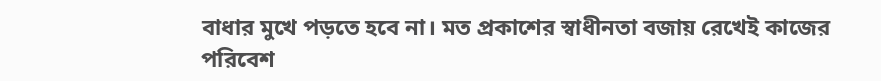বাধার মুখে পড়তে হবে না। মত প্রকাশের স্বাধীনতা বজায় রেখেই কাজের পরিবেশ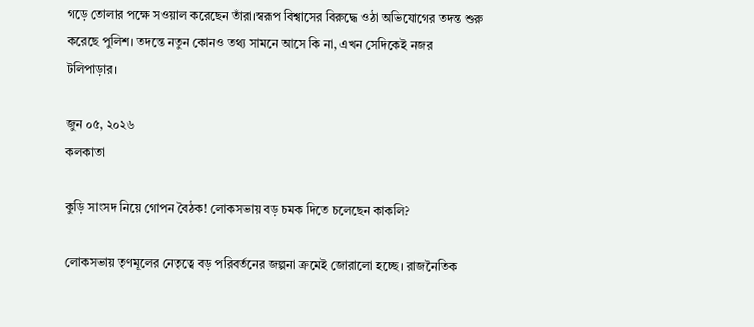গড়ে তোলার পক্ষে সওয়াল করেছেন তাঁরা।স্বরূপ বিশ্বাসের বিরুদ্ধে ওঠা অভিযোগের তদন্ত শুরু করেছে পুলিশ। তদন্তে নতুন কোনও তথ্য সামনে আসে কি না, এখন সেদিকেই নজর টলিপাড়ার।

জুন ০৫, ২০২৬
কলকাতা

কুড়ি সাংসদ নিয়ে গোপন বৈঠক! লোকসভায় বড় চমক দিতে চলেছেন কাকলি?

লোকসভায় তৃণমূলের নেতৃত্বে বড় পরিবর্তনের জল্পনা ক্রমেই জোরালো হচ্ছে। রাজনৈতিক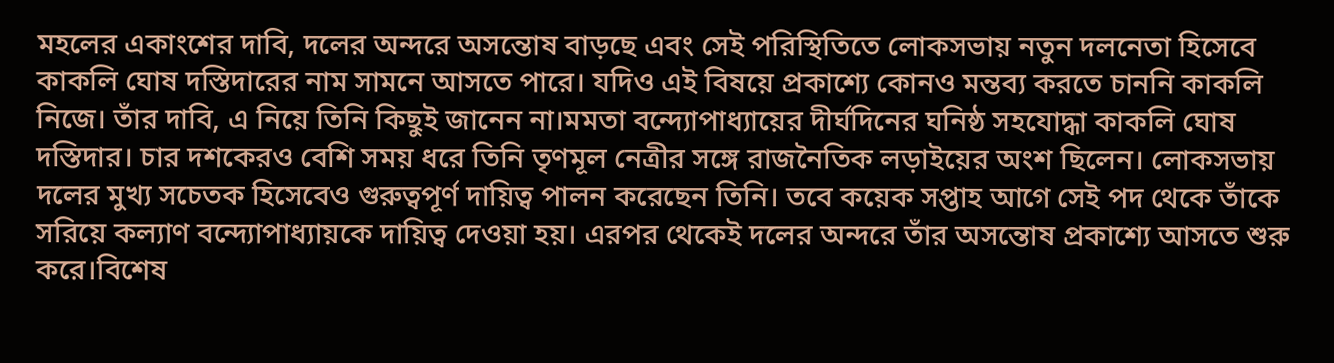মহলের একাংশের দাবি, দলের অন্দরে অসন্তোষ বাড়ছে এবং সেই পরিস্থিতিতে লোকসভায় নতুন দলনেতা হিসেবে কাকলি ঘোষ দস্তিদারের নাম সামনে আসতে পারে। যদিও এই বিষয়ে প্রকাশ্যে কোনও মন্তব্য করতে চাননি কাকলি নিজে। তাঁর দাবি, এ নিয়ে তিনি কিছুই জানেন না।মমতা বন্দ্যোপাধ্যায়ের দীর্ঘদিনের ঘনিষ্ঠ সহযোদ্ধা কাকলি ঘোষ দস্তিদার। চার দশকেরও বেশি সময় ধরে তিনি তৃণমূল নেত্রীর সঙ্গে রাজনৈতিক লড়াইয়ের অংশ ছিলেন। লোকসভায় দলের মুখ্য সচেতক হিসেবেও গুরুত্বপূর্ণ দায়িত্ব পালন করেছেন তিনি। তবে কয়েক সপ্তাহ আগে সেই পদ থেকে তাঁকে সরিয়ে কল্যাণ বন্দ্যোপাধ্যায়কে দায়িত্ব দেওয়া হয়। এরপর থেকেই দলের অন্দরে তাঁর অসন্তোষ প্রকাশ্যে আসতে শুরু করে।বিশেষ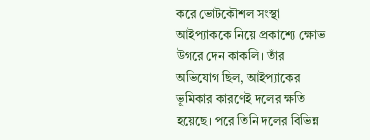করে ভোটকৌশল সংস্থা আইপ্যাককে নিয়ে প্রকাশ্যে ক্ষোভ উগরে দেন কাকলি। তাঁর অভিযোগ ছিল, আইপ্যাকের ভূমিকার কারণেই দলের ক্ষতি হয়েছে। পরে তিনি দলের বিভিন্ন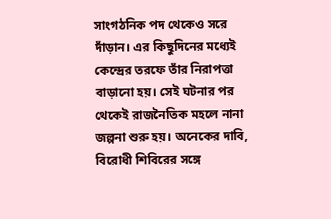সাংগঠনিক পদ থেকেও সরে দাঁড়ান। এর কিছুদিনের মধ্যেই কেন্দ্রের তরফে তাঁর নিরাপত্তা বাড়ানো হয়। সেই ঘটনার পর থেকেই রাজনৈতিক মহলে নানা জল্পনা শুরু হয়। অনেকের দাবি, বিরোধী শিবিরের সঙ্গে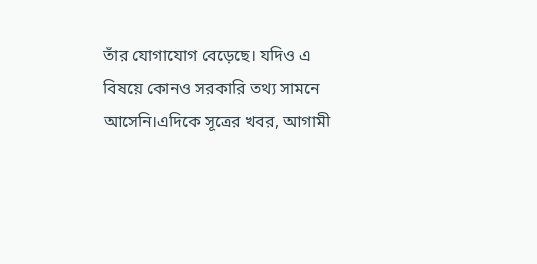তাঁর যোগাযোগ বেড়েছে। যদিও এ বিষয়ে কোনও সরকারি তথ্য সামনে আসেনি।এদিকে সূত্রের খবর, আগামী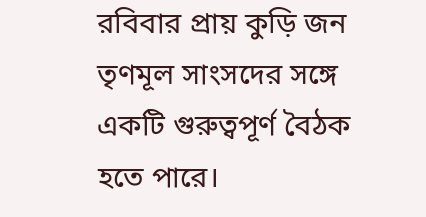রবিবার প্রায় কুড়ি জন তৃণমূল সাংসদের সঙ্গে একটি গুরুত্বপূর্ণ বৈঠক হতে পারে।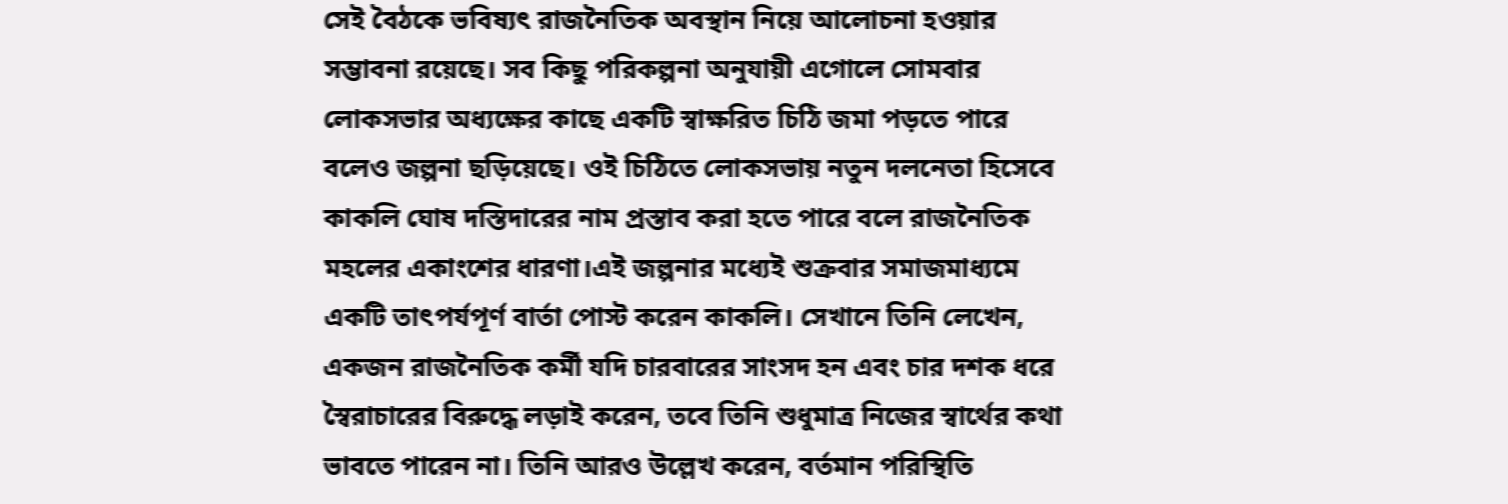সেই বৈঠকে ভবিষ্যৎ রাজনৈতিক অবস্থান নিয়ে আলোচনা হওয়ার সম্ভাবনা রয়েছে। সব কিছু পরিকল্পনা অনুযায়ী এগোলে সোমবার লোকসভার অধ্যক্ষের কাছে একটি স্বাক্ষরিত চিঠি জমা পড়তে পারে বলেও জল্পনা ছড়িয়েছে। ওই চিঠিতে লোকসভায় নতুন দলনেতা হিসেবে কাকলি ঘোষ দস্তিদারের নাম প্রস্তাব করা হতে পারে বলে রাজনৈতিক মহলের একাংশের ধারণা।এই জল্পনার মধ্যেই শুক্রবার সমাজমাধ্যমে একটি তাৎপর্যপূর্ণ বার্তা পোস্ট করেন কাকলি। সেখানে তিনি লেখেন, একজন রাজনৈতিক কর্মী যদি চারবারের সাংসদ হন এবং চার দশক ধরে স্বৈরাচারের বিরুদ্ধে লড়াই করেন, তবে তিনি শুধুমাত্র নিজের স্বার্থের কথা ভাবতে পারেন না। তিনি আরও উল্লেখ করেন, বর্তমান পরিস্থিতি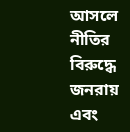আসলে নীতির বিরুদ্ধে জনরায় এবং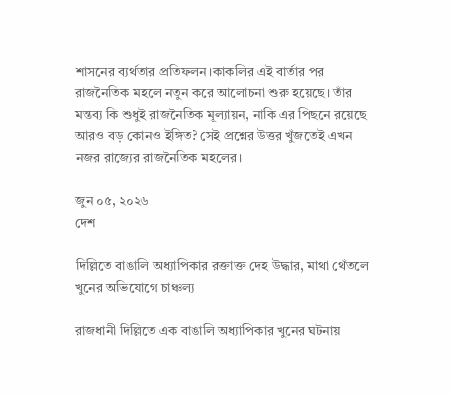শাসনের ব্যর্থতার প্রতিফলন।কাকলির এই বার্তার পর রাজনৈতিক মহলে নতুন করে আলোচনা শুরু হয়েছে। তাঁর মন্তব্য কি শুধুই রাজনৈতিক মূল্যায়ন, নাকি এর পিছনে রয়েছে আরও বড় কোনও ইঙ্গিত? সেই প্রশ্নের উত্তর খুঁজতেই এখন নজর রাজ্যের রাজনৈতিক মহলের।

জুন ০৫, ২০২৬
দেশ

দিল্লিতে বাঙালি অধ্যাপিকার রক্তাক্ত দেহ উদ্ধার, মাথা থেঁতলে খুনের অভিযোগে চাঞ্চল্য

রাজধানী দিল্লিতে এক বাঙালি অধ্যাপিকার খুনের ঘটনায়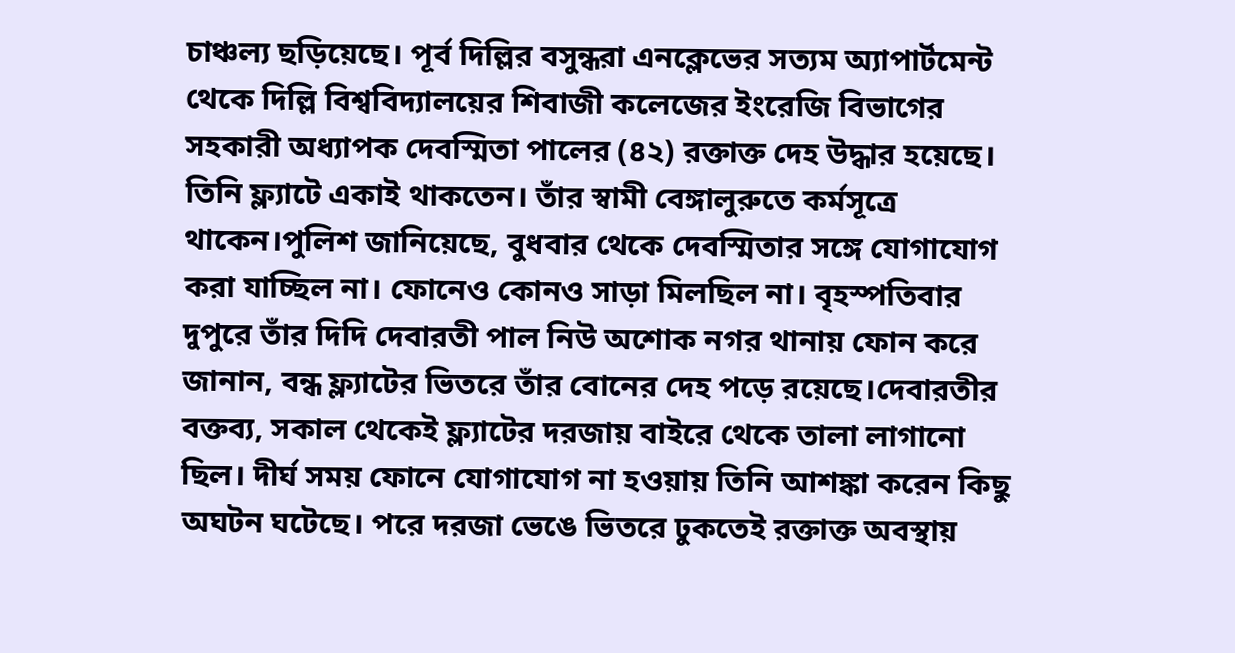চাঞ্চল্য ছড়িয়েছে। পূর্ব দিল্লির বসুন্ধরা এনক্লেভের সত্যম অ্যাপার্টমেন্ট থেকে দিল্লি বিশ্ববিদ্যালয়ের শিবাজী কলেজের ইংরেজি বিভাগের সহকারী অধ্যাপক দেবস্মিতা পালের (৪২) রক্তাক্ত দেহ উদ্ধার হয়েছে। তিনি ফ্ল্যাটে একাই থাকতেন। তাঁর স্বামী বেঙ্গালুরুতে কর্মসূত্রে থাকেন।পুলিশ জানিয়েছে, বুধবার থেকে দেবস্মিতার সঙ্গে যোগাযোগ করা যাচ্ছিল না। ফোনেও কোনও সাড়া মিলছিল না। বৃহস্পতিবার দুপুরে তাঁর দিদি দেবারতী পাল নিউ অশোক নগর থানায় ফোন করে জানান, বন্ধ ফ্ল্যাটের ভিতরে তাঁর বোনের দেহ পড়ে রয়েছে।দেবারতীর বক্তব্য, সকাল থেকেই ফ্ল্যাটের দরজায় বাইরে থেকে তালা লাগানো ছিল। দীর্ঘ সময় ফোনে যোগাযোগ না হওয়ায় তিনি আশঙ্কা করেন কিছু অঘটন ঘটেছে। পরে দরজা ভেঙে ভিতরে ঢুকতেই রক্তাক্ত অবস্থায়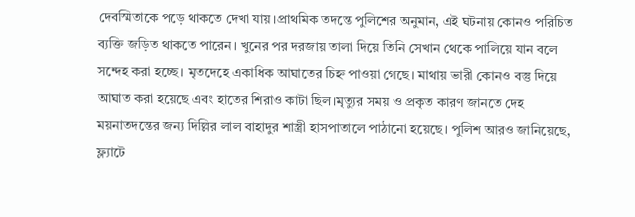দেবস্মিতাকে পড়ে থাকতে দেখা যায়।প্রাথমিক তদন্তে পুলিশের অনুমান, এই ঘটনায় কোনও পরিচিত ব্যক্তি জড়িত থাকতে পারেন। খুনের পর দরজায় তালা দিয়ে তিনি সেখান থেকে পালিয়ে যান বলে সন্দেহ করা হচ্ছে। মৃতদেহে একাধিক আঘাতের চিহ্ন পাওয়া গেছে। মাথায় ভারী কোনও বস্তু দিয়ে আঘাত করা হয়েছে এবং হাতের শিরাও কাটা ছিল।মৃত্যুর সময় ও প্রকৃত কারণ জানতে দেহ ময়নাতদন্তের জন্য দিল্লির লাল বাহাদুর শাস্ত্রী হাসপাতালে পাঠানো হয়েছে। পুলিশ আরও জানিয়েছে, ফ্ল্যাটে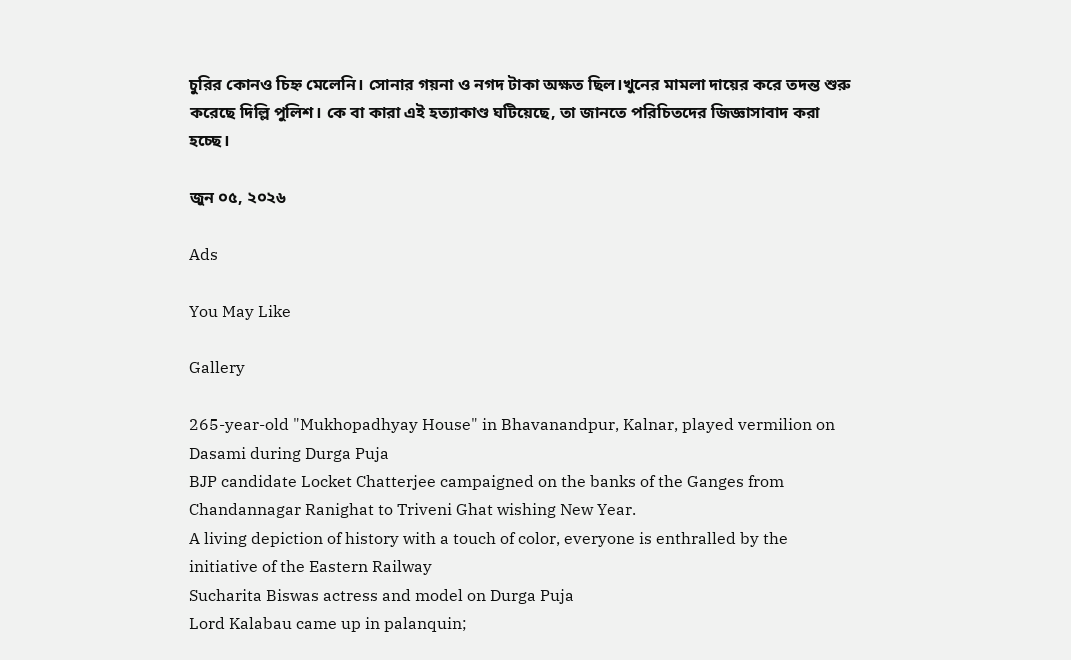চুরির কোনও চিহ্ন মেলেনি। সোনার গয়না ও নগদ টাকা অক্ষত ছিল।খুনের মামলা দায়ের করে তদন্ত শুরু করেছে দিল্লি পুলিশ। কে বা কারা এই হত্যাকাণ্ড ঘটিয়েছে, তা জানতে পরিচিতদের জিজ্ঞাসাবাদ করা হচ্ছে।

জুন ০৫, ২০২৬

Ads

You May Like

Gallery

265-year-old "Mukhopadhyay House" in Bhavanandpur, Kalnar, played vermilion on Dasami during Durga Puja
BJP candidate Locket Chatterjee campaigned on the banks of the Ganges from Chandannagar Ranighat to Triveni Ghat wishing New Year.
A living depiction of history with a touch of color, everyone is enthralled by the initiative of the Eastern Railway
Sucharita Biswas actress and model on Durga Puja
Lord Kalabau came up in palanquin;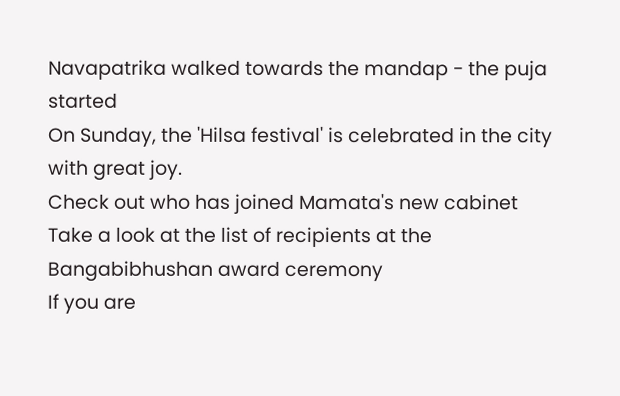Navapatrika walked towards the mandap - the puja started
On Sunday, the 'Hilsa festival' is celebrated in the city with great joy.
Check out who has joined Mamata's new cabinet
Take a look at the list of recipients at the Bangabibhushan award ceremony
If you are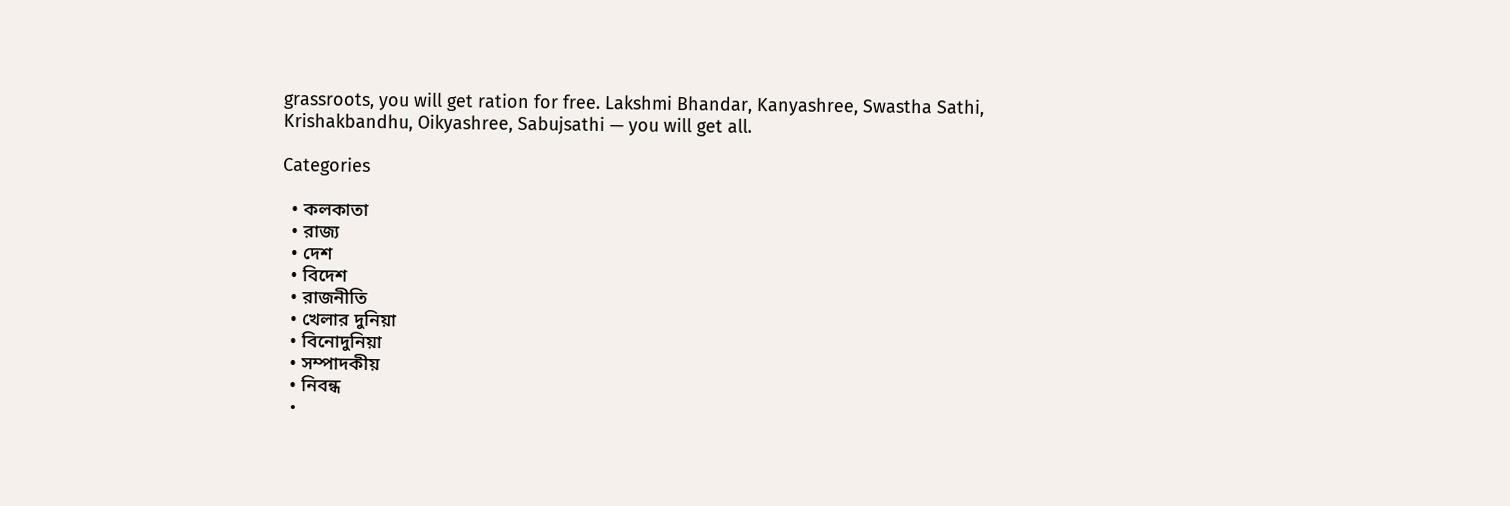grassroots, you will get ration for free. Lakshmi Bhandar, Kanyashree, Swastha Sathi, Krishakbandhu, Oikyashree, Sabujsathi — you will get all.

Categories

  • কলকাতা
  • রাজ্য
  • দেশ
  • বিদেশ
  • রাজনীতি
  • খেলার দুনিয়া
  • বিনোদুনিয়া
  • সম্পাদকীয়
  • নিবন্ধ
  •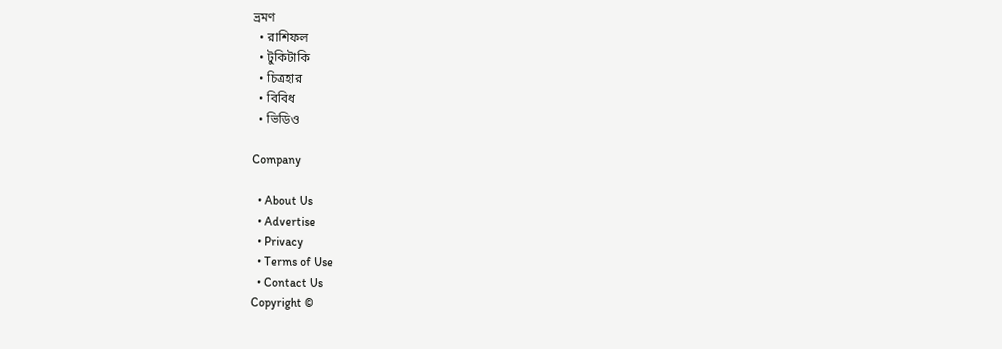ভ্রমণ
  • রাশিফল
  • টুকিটাকি
  • চিত্রহার
  • বিবিধ
  • ভিডিও

Company

  • About Us
  • Advertise
  • Privacy
  • Terms of Use
  • Contact Us
Copyright ©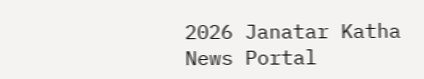2026 Janatar Katha News Portal